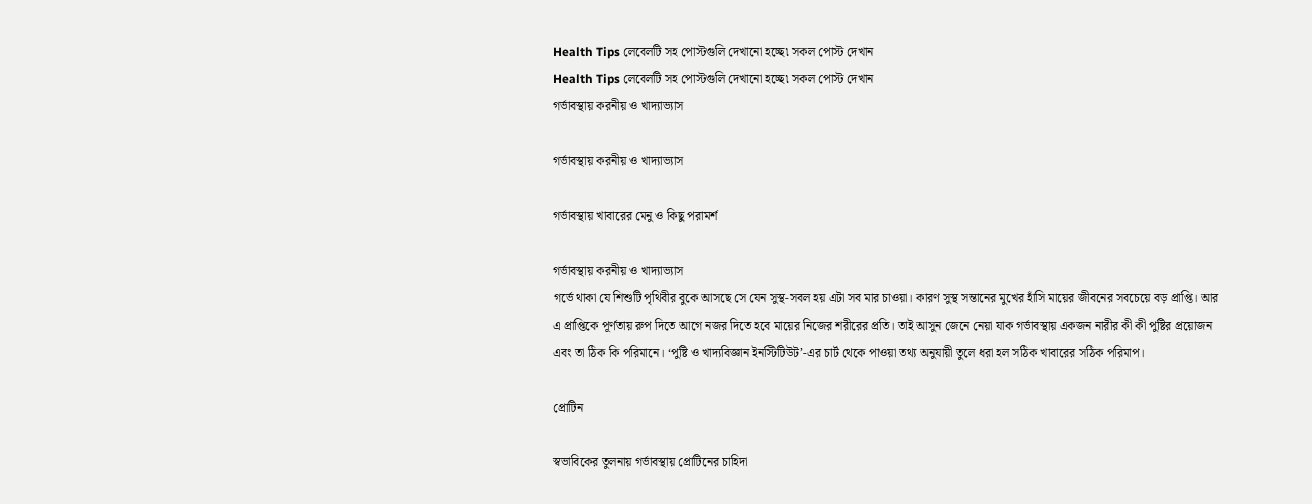Health Tips লেবেলটি সহ পোস্টগুলি দেখানো হচ্ছে৷ সকল পোস্ট দেখান
Health Tips লেবেলটি সহ পোস্টগুলি দেখানো হচ্ছে৷ সকল পোস্ট দেখান
গর্ভাবস্থায় করনীয় ও খাদ্যাভ্যাস

গর্ভাবস্থায় করনীয় ও খাদ্যাভ্যাস

গর্ভাবস্থায় খাবারের মেনু ও কিছু পরামর্শ

গর্ভাবস্থায় করনীয় ও খাদ্যাভ্যাস
গর্ভে থাকা যে শিশুটি পৃথিবীর বুকে আসছে সে যেন সুস্থ-সবল হয় এটা সব মার চাওয়া। কারণ সুস্থ সন্তানের মুখের হাঁসি মায়ের জীবনের সবচেয়ে বড় প্রাপ্তি। আর এ প্রাপ্তিকে পূর্ণতায় রুপ দিতে আগে নজর দিতে হবে মায়ের নিজের শরীরের প্রতি। তাই আসুন জেনে নেয়া যাক গর্ভাবস্থায় একজন নারীর কী কী পুষ্টির প্রয়োজন এবং তা ঠিক কি পরিমানে। ‘পুষ্টি ও খাদ্যবিজ্ঞান ইনস্টিটিউট’-এর চার্ট থেকে পাওয়া তথ্য অনুযায়ী তুলে ধরা হল সঠিক খাবারের সঠিক পরিমাপ।

প্রোটিন

স্বভাবিকের তুলনায় গর্ভাবস্থায় প্রোটিনের চাহিদা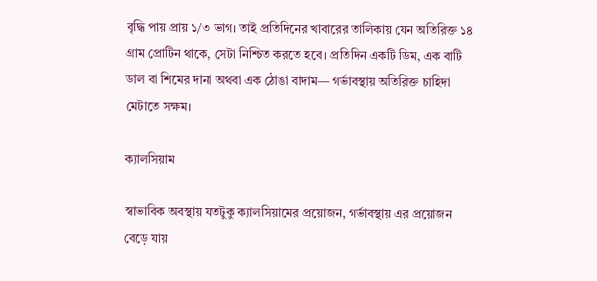বৃদ্ধি পায় প্রায় ১/৩ ভাগ। তাই প্রতিদিনের খাবারের তালিকায় যেন অতিরিক্ত ১৪ গ্রাম প্রোটিন থাকে, সেটা নিশ্চিত করতে হবে। প্রতিদিন একটি ডিম, এক বাটি ডাল বা শিমের দানা অথবা এক ঠোঙা বাদাম— গর্ভাবস্থায় অতিরিক্ত চাহিদা মেটাতে সক্ষম।

ক্যালসিয়াম

স্বাভাবিক অবস্থায় যতটুকু ক্যালসিয়ামের প্রয়োজন, গর্ভাবস্থায় এর প্রয়োজন বেড়ে যায়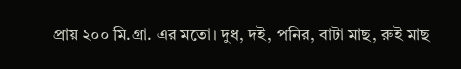প্রায় ২০০ মি.গ্রা. এর মতো। দুধ, দই, পনির, বাটা মাছ, রুই মাছ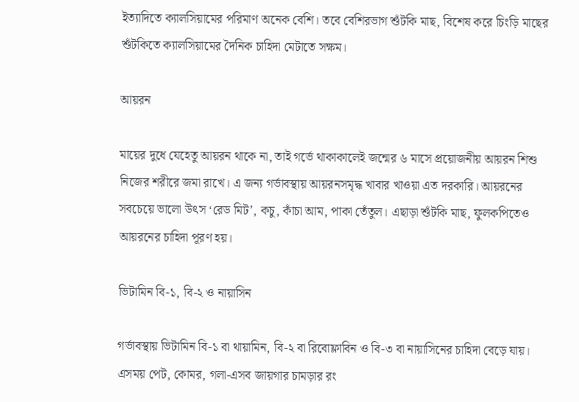ইত্যাদিতে ক্যালসিয়ামের পরিমাণ অনেক বেশি। তবে বেশিরভাগ শুঁটকি মাছ, বিশেষ করে চিংড়ি মাছের শুঁটকিতে ক্যালসিয়ামের দৈনিক চাহিদা মেটাতে সক্ষম।

আয়রন

মায়ের দুধে যেহেতু আয়রন থাকে না, তাই গর্ভে থাকাকালেই জন্মের ৬ মাসে প্রয়োজনীয় আয়রন শিশু নিজের শরীরে জমা রাখে। এ জন্য গর্ভাবস্থায় আয়রনসমৃদ্ধ খাবার খাওয়া এত দরকারি। আয়রনের সবচেয়ে ভালো উৎস ‘রেড মিট’, কচু, কাঁচা আম, পাকা তেঁতুল। এছাড়া শুঁটকি মাছ, ফুলকপিতেও আয়রনের চাহিদা পূরণ হয়।

ভিটামিন বি-১, বি-২ ও নায়াসিন

গর্ভাবস্থায় ভিটামিন বি-১ বা থায়ামিন, বি-২ বা রিবোফ্লাবিন ও বি-৩ বা নায়াসিনের চাহিদা বেড়ে যায়। এসময় পেট, কোমর, গলা-এসব জায়গার চামড়ার রং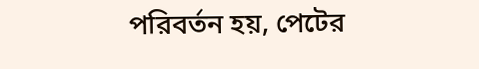পরিবর্তন হয়, পেটের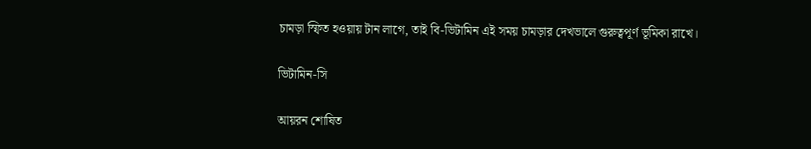চামড়া স্ফিত হওয়ায় টান লাগে, তাই বি-ভিটামিন এই সময় চামড়ার দেখভালে গুরুত্বপূর্ণ ভূমিকা রাখে।

ভিটামিন-সি

আয়রন শোষিত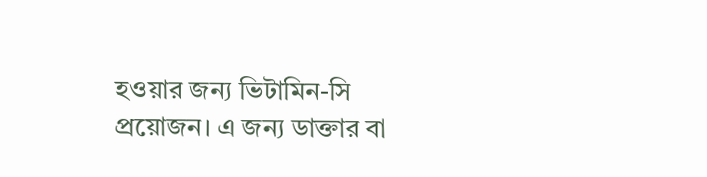হওয়ার জন্য ভিটামিন-সি প্রয়োজন। এ জন্য ডাক্তার বা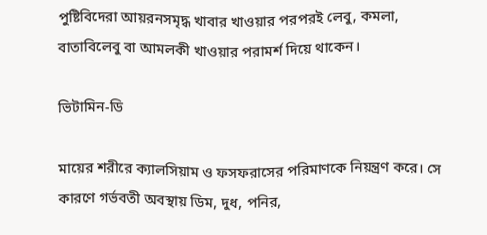পুষ্টিবিদেরা আয়রনসমৃদ্ধ খাবার খাওয়ার পরপরই লেবু, কমলা, বাতাবিলেবু বা আমলকী খাওয়ার পরামর্শ দিয়ে থাকেন।

ভিটামিন-ডি

মায়ের শরীরে ক্যালসিয়াম ও ফসফরাসের পরিমাণকে নিয়ন্ত্রণ করে। সে কারণে গর্ভবতী অবস্থায় ডিম, দুধ, পনির,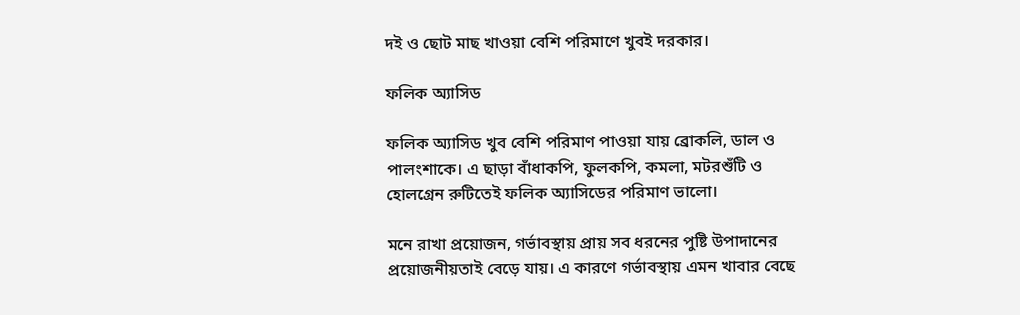দই ও ছোট মাছ খাওয়া বেশি পরিমাণে খুবই দরকার।

ফলিক অ্যাসিড

ফলিক অ্যাসিড খুব বেশি পরিমাণ পাওয়া যায় ব্রোকলি, ডাল ও পালংশাকে। এ ছাড়া বাঁধাকপি, ফুলকপি, কমলা, মটরশুঁটি ও হোলগ্রেন রুটিতেই ফলিক অ্যাসিডের পরিমাণ ভালো।

মনে রাখা প্রয়োজন, গর্ভাবস্থায় প্রায় সব ধরনের পুষ্টি উপাদানের প্রয়োজনীয়তাই বেড়ে যায়। এ কারণে গর্ভাবস্থায় এমন খাবার বেছে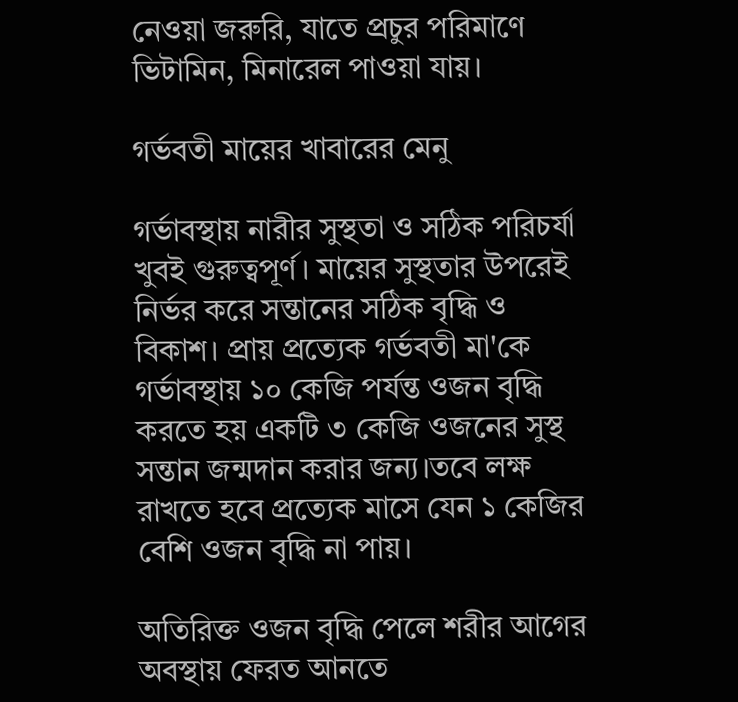নেওয়া জরুরি, যাতে প্রচুর পরিমাণে ভিটামিন, মিনারেল পাওয়া যায়।

গর্ভবতী মায়ের খাবারের মেনু

গর্ভাবস্থায় নারীর সুস্থতা ও সঠিক পরিচর্যা খুবই গুরুত্বপূর্ণ। মায়ের সুস্থতার উপরেই নির্ভর করে সন্তানের সঠিক বৃদ্ধি ও বিকাশ। প্রায় প্রত্যেক গর্ভবতী মা'কে গর্ভাবস্থায় ১০ কেজি পর্যন্ত ওজন বৃদ্ধি করতে হয় একটি ৩ কেজি ওজনের সুস্থ সন্তান জন্মদান করার জন্য।তবে লক্ষ রাখতে হবে প্রত্যেক মাসে যেন ১ কেজির বেশি ওজন বৃদ্ধি না পায়।

অতিরিক্ত ওজন বৃদ্ধি পেলে শরীর আগের অবস্থায় ফেরত আনতে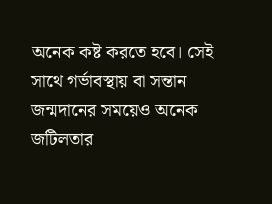অনেক কষ্ট করতে হবে। সেই সাথে গর্ভাবস্থায় বা সন্তান জন্মদানের সময়েও অনেক জটিলতার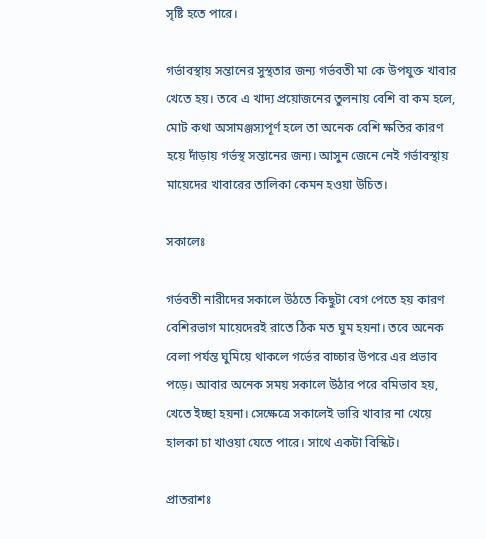সৃষ্টি হতে পারে।

গর্ভাবস্থায় সন্তানের সুস্থতার জন্য গর্ভবতী মা কে উপযুক্ত খাবার খেতে হয়। তবে এ খাদ্য প্রয়োজনের তুলনায় বেশি বা কম হলে, মোট কথা অসামঞ্জস্যপূর্ণ হলে তা অনেক বেশি ক্ষতির কারণ হয়ে দাঁড়ায় গর্ভস্থ সন্তানের জন্য। আসুন জেনে নেই গর্ভাবস্থায় মায়েদের খাবারের তালিকা কেমন হওয়া উচিত।

সকালেঃ

গর্ভবতী নারীদের সকালে উঠতে কিছুটা বেগ পেতে হয় কারণ বেশিরভাগ মায়েদেরই রাতে ঠিক মত ঘুম হয়না। তবে অনেক বেলা পর্যন্ত ঘুমিয়ে থাকলে গর্ভের বাচ্চার উপরে এর প্রভাব পড়ে। আবার অনেক সময় সকালে উঠার পরে বমিভাব হয়, খেতে ইচ্ছা হয়না। সেক্ষেত্রে সকালেই ভারি খাবার না খেয়ে হালকা চা খাওয়া যেতে পারে। সাথে একটা বিস্কিট।

প্রাতরাশঃ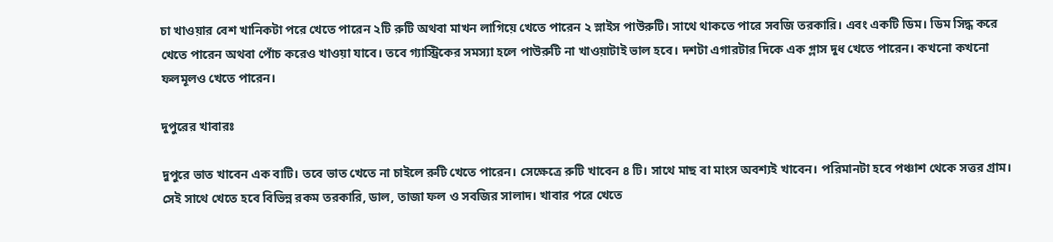চা খাওয়ার বেশ খানিকটা পরে খেতে পারেন ২টি রুটি অথবা মাখন লাগিয়ে খেতে পারেন ২ স্লাইস পাউরুটি। সাথে থাকতে পারে সবজি তরকারি। এবং একটি ডিম। ডিম সিদ্ধ করে খেতে পারেন অথবা পোঁচ করেও খাওয়া যাবে। তবে গ্যাস্ট্রিকের সমস্যা হলে পাউরুটি না খাওয়াটাই ভাল হবে। দশটা এগারটার দিকে এক গ্লাস দুধ খেতে পারেন। কখনো কখনো ফলমূলও খেতে পারেন।

দুপুরের খাবারঃ

দুপুরে ভাত খাবেন এক বাটি। তবে ভাত খেতে না চাইলে রুটি খেতে পারেন। সেক্ষেত্রে রুটি খাবেন ৪ টি। সাথে মাছ বা মাংস অবশ্যই খাবেন। পরিমানটা হবে পঞ্চাশ থেকে সত্তর গ্রাম। সেই সাথে খেতে হবে বিভিন্ন রকম তরকারি, ডাল, তাজা ফল ও সবজির সালাদ। খাবার পরে খেতে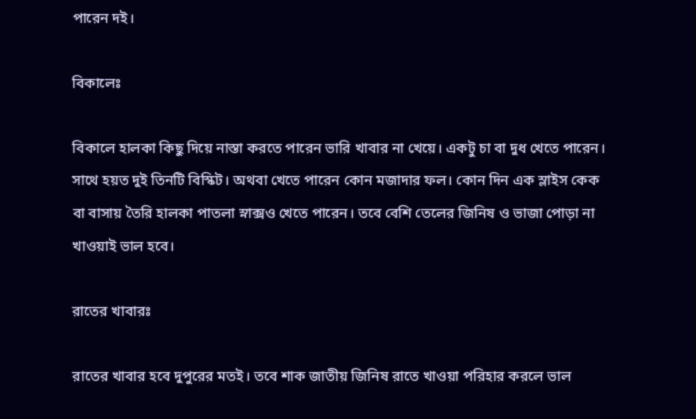পারেন দই।

বিকালেঃ

বিকালে হালকা কিছু দিয়ে নাস্তা করতে পারেন ভারি খাবার না খেয়ে। একটু চা বা দুধ খেতে পারেন। সাথে হয়ত দুই তিনটি বিস্কিট। অথবা খেতে পারেন কোন মজাদার ফল। কোন দিন এক স্লাইস কেক বা বাসায় তৈরি হালকা পাতলা স্নাক্সও খেতে পারেন। তবে বেশি তেলের জিনিষ ও ভাজা পোড়া না খাওয়াই ভাল হবে।

রাতের খাবারঃ

রাতের খাবার হবে দুপুরের মতই। তবে শাক জাতীয় জিনিষ রাতে খাওয়া পরিহার করলে ভাল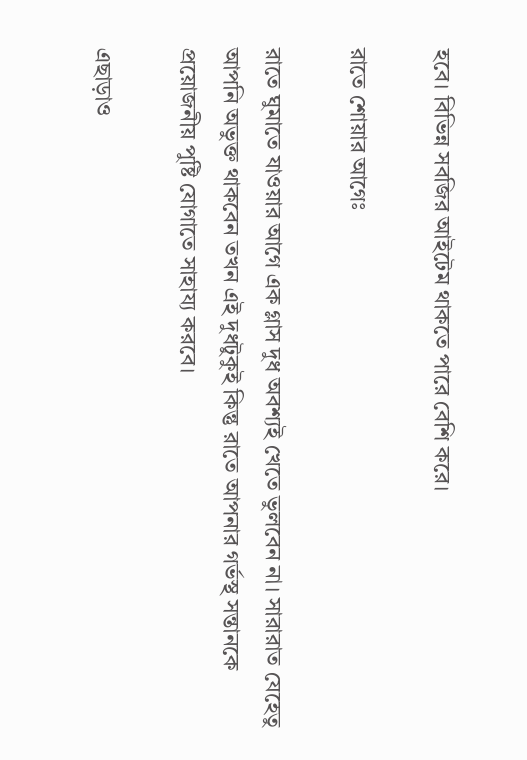হবে। বিভিন্ন সবজির আইটেম থাকতে পারে বেশি করে।

রাতে শোয়ার আগেঃ

রাতে ঘুমাতে যাওয়ার আগে এক গ্লাস দুধ অবশ্যই খেতে ভুলবেন না। সারারাত যেহেতু আপনি অভুক্ত থাকবেন তখন এই দুধটুকুই কিন্তু রাতে আপনার গর্ভস্থ সন্তানকে প্রয়োজনীয় পুষ্টি যোগাতে সাহায্য করবে।

এছাড়াও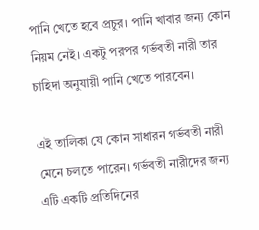পানি খেতে হবে প্রচুর। পানি খাবার জন্য কোন নিয়ম নেই। একটু পরপর গর্ভবতী নারী তার চাহিদা অনুযায়ী পানি খেতে পারবেন।

এই তালিকা যে কোন সাধারন গর্ভবতী নারী মেনে চলতে পারেন। গর্ভবতী নারীদের জন্য এটি একটি প্রতিদিনের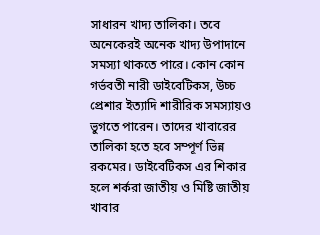সাধারন খাদ্য তালিকা। তবে অনেকেরই অনেক খাদ্য উপাদানে সমস্যা থাকতে পারে। কোন কোন গর্ভবতী নারী ডাইবেটিকস, উচ্চ প্রেশার ইত্যাদি শারীরিক সমস্যায়ও ভুগতে পারেন। তাদের খাবারের তালিকা হতে হবে সম্পূর্ণ ভিন্ন রকমের। ডাইবেটিকস এর শিকার হলে শর্করা জাতীয় ও মিষ্টি জাতীয় খাবার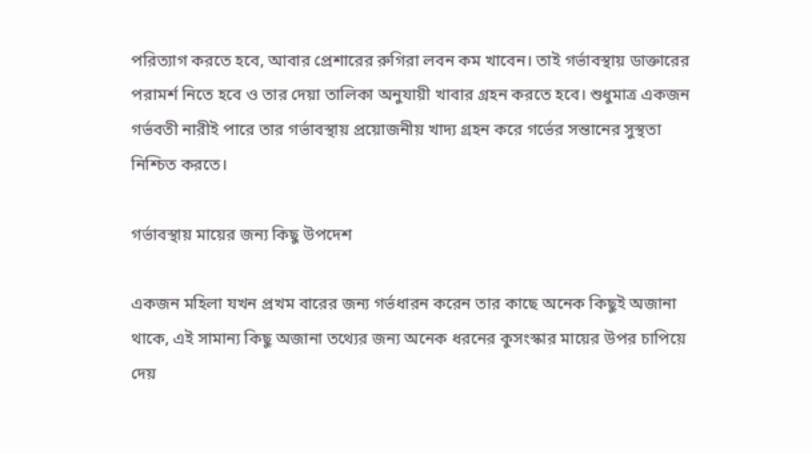পরিত্যাগ করতে হবে, আবার প্রেশারের রুগিরা লবন কম খাবেন। তাই গর্ভাবস্থায় ডাক্তারের পরামর্শ নিতে হবে ও তার দেয়া তালিকা অনুযায়ী খাবার গ্রহন করতে হবে। শুধুমাত্র একজন গর্ভবতী নারীই পারে তার গর্ভাবস্থায় প্রয়োজনীয় খাদ্য গ্রহন করে গর্ভের সন্তানের সুস্থতা নিশ্চিত করতে।

গর্ভাবস্থায় মায়ের জন্য কিছু উপদেশ

একজন মহিলা যখন প্রখম বারের জন্য গর্ভধারন করেন তার কাছে অনেক কিছুই অজানা থাকে, এই সামান্য কিছু অজানা তথ্যের জন্য অনেক ধরনের কুসংস্কার মায়ের উপর চাপিয়ে দেয়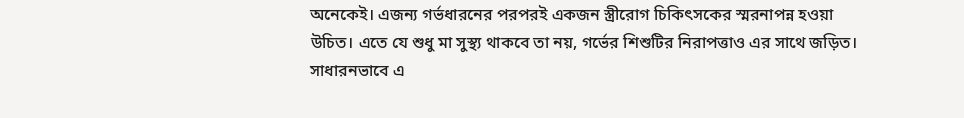অনেকেই। এজন্য গর্ভধারনের পরপরই একজন স্ত্রীরোগ চিকিৎসকের স্মরনাপন্ন হওয়া উচিত। এতে যে শুধু মা সুস্থ্য থাকবে তা নয়, গর্ভের শিশুটির নিরাপত্তাও এর সাথে জড়িত। সাধারনভাবে এ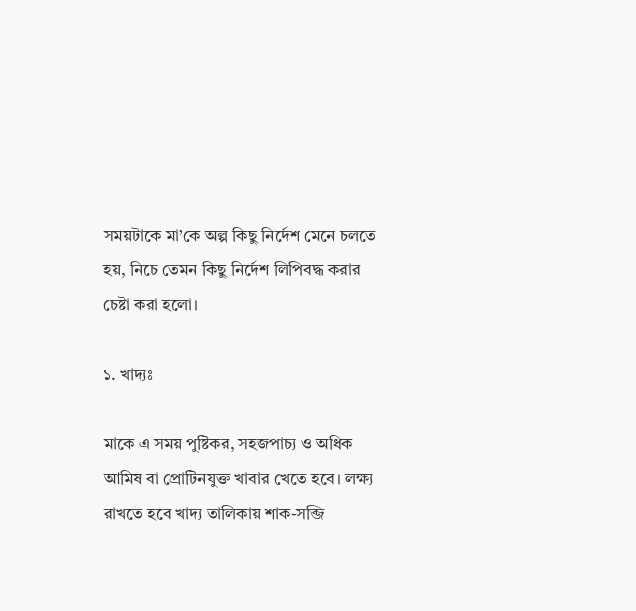সময়টাকে মা’কে অল্প কিছু নির্দেশ মেনে চলতে হয়, নিচে তেমন কিছু নির্দেশ লিপিবদ্ধ করার চেষ্টা করা হলো।

১. খাদ্যঃ

মাকে এ সময় পুষ্টিকর, সহজপাচ্য ও অধিক আমিষ বা প্রোটিনযুক্ত খাবার খেতে হবে। লক্ষ্য রাখতে হবে খাদ্য তালিকায় শাক-সব্জি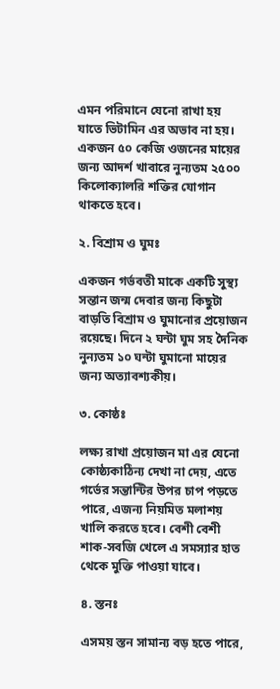এমন পরিমানে যেনো রাখা হয় যাতে ভিটামিন এর অভাব না হয়। একজন ৫০ কেজি ওজনের মায়ের জন্য আদর্শ খাবারে নুন্যতম ২৫০০ কিলোক্যালরি শক্তির যোগান থাকতে হবে।

২. বিশ্রাম ও ঘুমঃ

একজন গর্ভবতী মাকে একটি সুস্থ্য সন্তান জন্ম দেবার জন্য কিছুটা বাড়তি বিশ্রাম ও ঘুমানোর প্রয়োজন রয়েছে। দিনে ২ ঘন্টা ঘুম সহ দৈনিক নুন্যতম ১০ ঘন্টা ঘুমানো মায়ের জন্য অত্যাবশ্যকীয়।

৩. কোষ্ঠঃ

লক্ষ্য রাখা প্রয়োজন মা এর যেনো কোষ্ঠ্যকাঠিন্য দেখা না দেয়, এতে গর্ভের সন্তান্টির উপর চাপ পড়তে পারে, এজন্য নিয়মিত মলাশয় খালি করতে হবে। বেশী বেশী শাক-সবজি খেলে এ সমস্যার হাত থেকে মুক্তি পাওয়া যাবে।

৪. স্তনঃ

এসময় স্তন সামান্য বড় হতে পারে,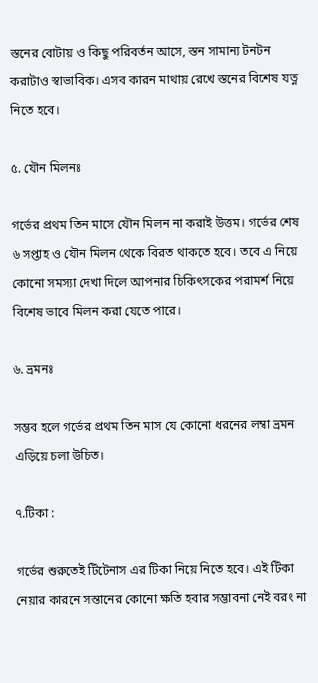স্তনের বোটায় ও কিছু পরিবর্তন আসে, স্তন সামান্য টনটন করাটাও স্বাভাবিক। এসব কারন মাথায় রেখে স্তনের বিশেষ যত্ন নিতে হবে।

৫. যৌন মিলনঃ

গর্ভের প্রথম তিন মাসে যৌন মিলন না করাই উত্তম। গর্ভের শেষ ৬ সপ্তাহ ও যৌন মিলন থেকে বিরত থাকতে হবে। তবে এ নিয়ে কোনো সমস্যা দেখা দিলে আপনার চিকিৎসকের পরামর্শ নিয়ে বিশেষ ভাবে মিলন করা যেতে পারে।

৬. ভ্রমনঃ

সম্ভব হলে গর্ভের প্রথম তিন মাস যে কোনো ধরনের লম্বা ভ্রমন এড়িয়ে চলা উচিত।

৭.টিকা :

গর্ভের শুরুতেই টিটেনাস এর টিকা নিয়ে নিতে হবে। এই টিকা নেয়ার কারনে সন্তানের কোনো ক্ষতি হবার সম্ভাবনা নেই বরং না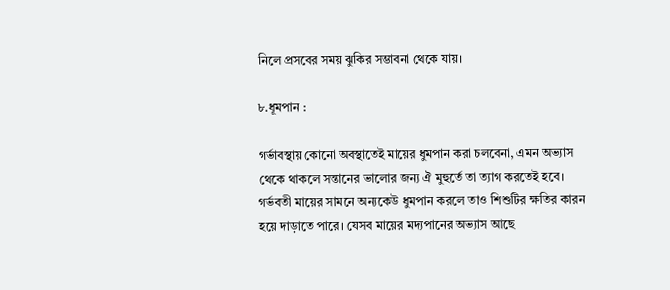নিলে প্রসবের সময় ঝুকির সম্ভাবনা থেকে যায়।

৮.ধূমপান :

গর্ভাবস্থায় কোনো অবস্থাতেই মায়ের ধুমপান করা চলবেনা, এমন অভ্যাস থেকে থাকলে সন্তানের ভালোর জন্য ঐ মুহুর্তে তা ত্যাগ করতেই হবে। গর্ভবতী মায়ের সামনে অন্যকেউ ধুমপান করলে তাও শিশুটির ক্ষতির কারন হয়ে দাড়াতে পারে। যেসব মায়ের মদ্যপানের অভ্যাস আছে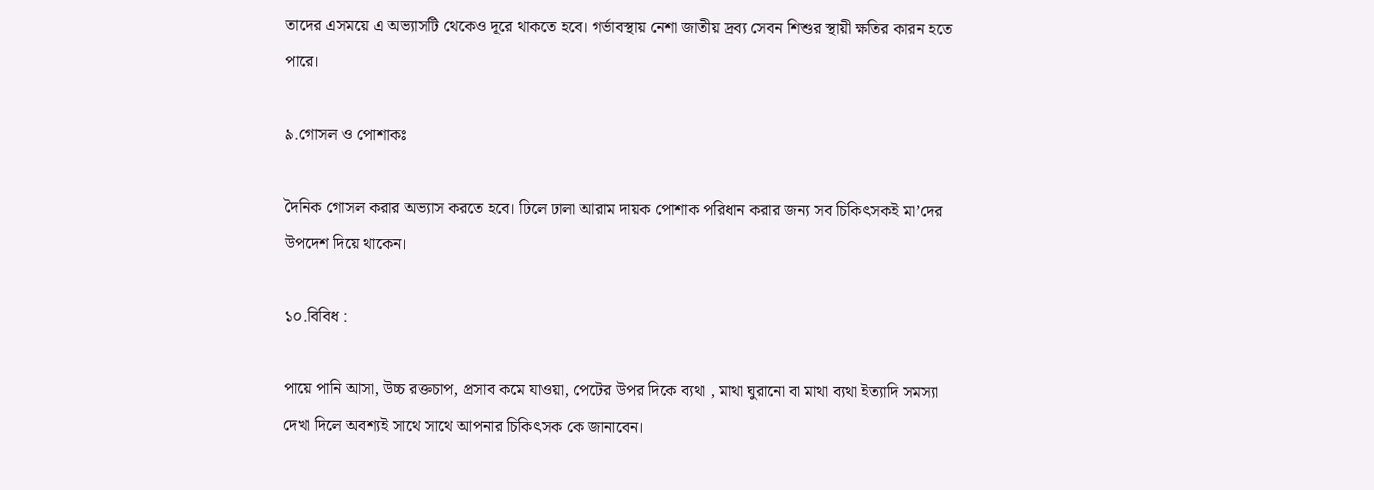তাদের এসময়ে এ অভ্যাসটি থেকেও দূরে থাকতে হবে। গর্ভাবস্থায় নেশা জাতীয় দ্রব্য সেবন শিশুর স্থায়ী ক্ষতির কারন হতে পারে।

৯.গোসল ও পোশাকঃ

দৈনিক গোসল করার অভ্যাস করতে হবে। ঢিলে ঢালা আরাম দায়ক পোশাক পরিধান করার জন্য সব চিকিৎসকই মা’দের উপদেশ দিয়ে থাকেন।

১০.বিবিধ :

পায়ে পানি আসা, উচ্চ রক্তচাপ, প্রসাব কমে যাওয়া, পেটের উপর দিকে ব্যথা , মাথা ঘুরানো বা মাথা ব্যথা ইত্যাদি সমস্যা দেখা দিলে অবশ্যই সাথে সাথে আপনার চিকিৎসক কে জানাবেন।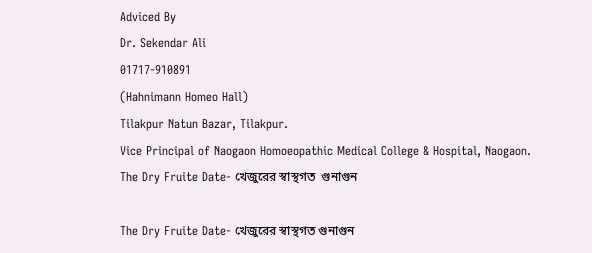Adviced By
Dr. Sekendar Ali
01717-910891
(Hahnimann Homeo Hall)
Tilakpur Natun Bazar, Tilakpur.
Vice Principal of Naogaon Homoeopathic Medical College & Hospital, Naogaon.
The Dry Fruite Date- খেজুরের স্বাস্থগত  গুনাগুন

The Dry Fruite Date- খেজুরের স্বাস্থগত গুনাগুন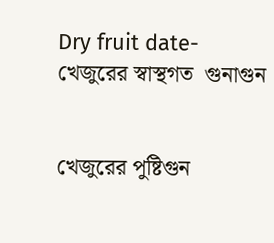Dry fruit date- খেজুরের স্বাস্থগত  গুনাগুন


খেজুরের পুষ্টিগুন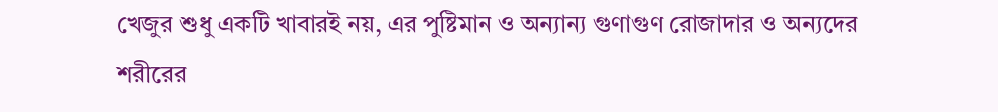খেজুর শুধু একটি খাবারই নয়, এর পুষ্টিমান ও অন্যান্য গুণাগুণ রোজাদার ও অন্যদের শরীরের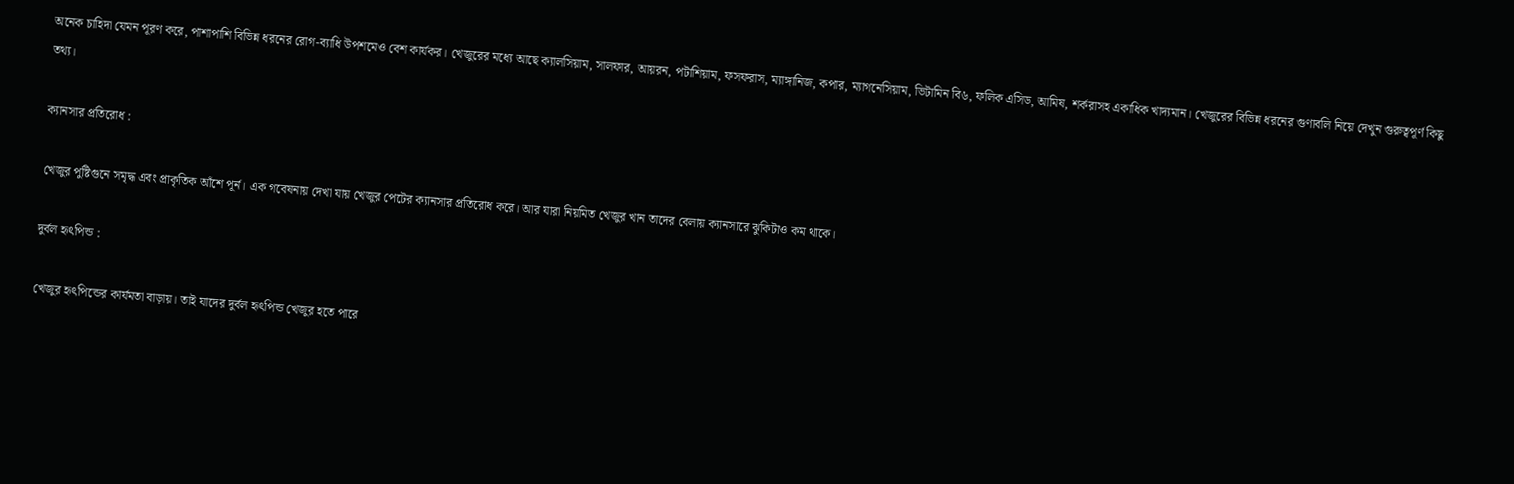অনেক চাহিদা যেমন পূরণ করে, পাশাপাশি বিভিন্ন ধরনের রোগ-ব্যাধি উপশমেও বেশ কার্যকর। খেজুরের মধ্যে আছে ক্যালসিয়াম, সালফার, আয়রন, পটাশিয়াম, ফসফরাস, ম্যাঙ্গানিজ, কপার, ম্যাগনেসিয়াম, ভিটামিন বি৬, ফলিক এসিড, আমিষ, শর্করাসহ একাধিক খাদ্যমান। খেজুরের বিভিন্ন ধরনের গুণাবলি নিয়ে দেখুন গুরুত্বপূর্ণ কিছু তথ্য।

ক্যানসার প্রতিরোধ :

খেজুর পুষ্টিগুনে সমৃদ্ধ এবং প্রাকৃতিক আঁশে পূর্ন। এক গবেষনায় দেখা যায় খেজুর পেটের ক্যানসার প্রতিরোধ করে। আর যারা নিয়মিত খেজুর খান তাদের বেলায় ক্যানসারে ঝুকিটাও কম থাকে।

দুর্বল হৃৎপিন্ড :

খেজুর হৃৎপিন্ডের কার্যমতা বাড়ায়। তাই যাদের দুর্বল হৃৎপিন্ড খেজুর হতে পারে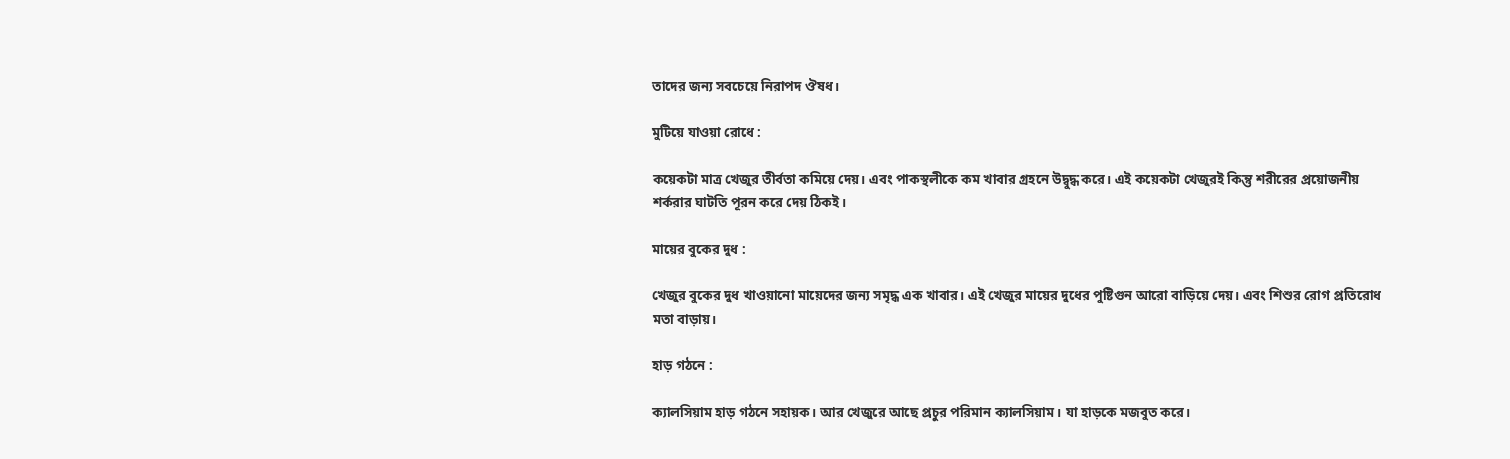তাদের জন্য সবচেয়ে নিরাপদ ঔষধ।

মুটিয়ে যাওয়া রোধে :

কয়েকটা মাত্র খেজুর তীর্বতা কমিয়ে দেয়। এবং পাকস্থলীকে কম খাবার গ্রহনে উদ্বুদ্ধ করে। এই কয়েকটা খেজুরই কিন্তু শরীরের প্রয়োজনীয় শর্করার ঘাটতি পূরন করে দেয় ঠিকই।

মায়ের বুকের দুধ :

খেজুর বুকের দুধ খাওয়ানো মায়েদের জন্য সমৃদ্ধ এক খাবার। এই খেজুর মায়ের দুধের পুষ্টিগুন আরো বাড়িয়ে দেয়। এবং শিশুর রোগ প্রতিরোধ মতা বাড়ায়।

হাড় গঠনে :

ক্যালসিয়াম হাড় গঠনে সহায়ক। আর খেজুরে আছে প্রচুর পরিমান ক্যালসিয়াম। যা হাড়কে মজবুত করে।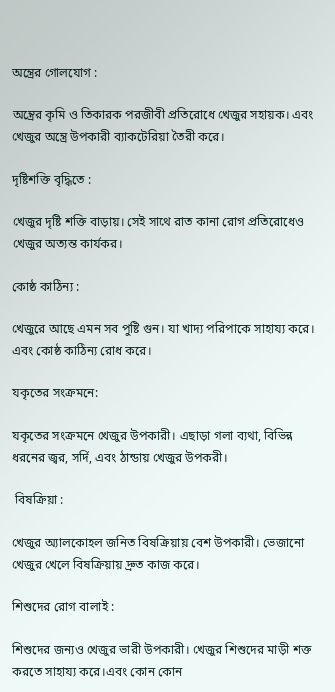অন্ত্রের গোলযোগ :

অন্ত্রের কৃমি ও তিকারক পরজীবী প্রতিরোধে খেজুর সহায়ক। এবং খেজুর অন্ত্রে উপকারী ব্যাকটেরিয়া তৈরী করে।

দৃষ্টিশক্তি বৃদ্ধিতে :

খেজুর দৃষ্টি শক্তি বাড়ায়। সেই সাথে রাত কানা রোগ প্রতিরোধেও খেজুর অত্যন্ত কার্যকর।

কোষ্ঠ কাঠিন্য :

খেজুরে আছে এমন সব পুষ্টি গুন। যা খাদ্য পরিপাকে সাহায্য করে। এবং কোষ্ঠ কাঠিন্য রোধ করে।

যকৃতের সংক্রমনে:

যকৃতের সংক্রমনে খেজুর উপকারী। এছাড়া গলা ব্যথা, বিভিন্ন ধরনের জ্বর, সর্দি, এবং ঠান্ডায় খেজুর উপকরী।

 বিষক্রিয়া :

খেজুর অ্যালকোহল জনিত বিষক্রিয়ায় বেশ উপকারী। ভেজানো খেজুর খেলে বিষক্রিয়ায় দ্রুত কাজ করে।

শিশুদের রোগ বালাই :

শিশুদের জন্যও খেজুর ভারী উপকারী। খেজুর শিশুদের মাড়ী শক্ত করতে সাহায্য করে।এবং কোন কোন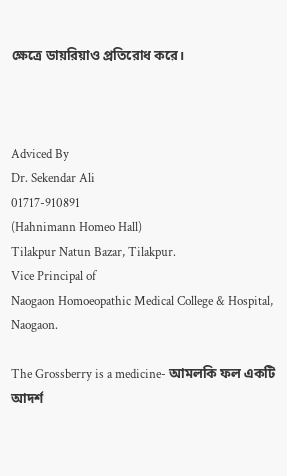ক্ষেত্রে ডায়রিয়াও প্রতিরোধ করে।



Adviced By
Dr. Sekendar Ali
01717-910891
(Hahnimann Homeo Hall)
Tilakpur Natun Bazar, Tilakpur.
Vice Principal of
Naogaon Homoeopathic Medical College & Hospital, Naogaon.

The Grossberry is a medicine- আমলকি ফল একটি আদর্শ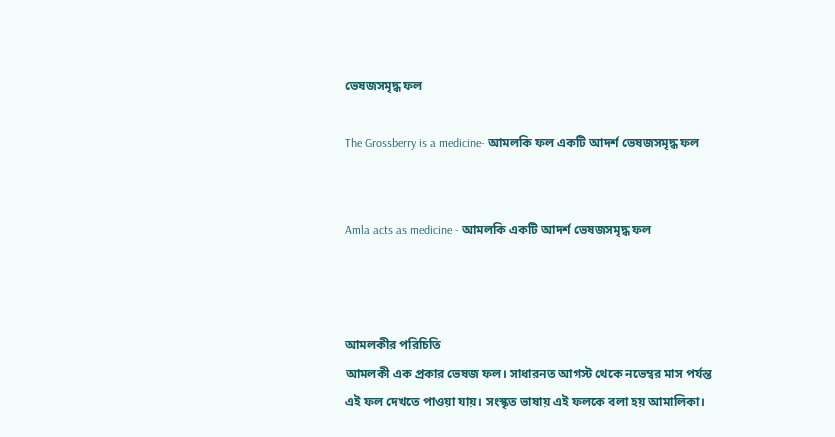ভেষজসমৃদ্ধ ফল

The Grossberry is a medicine- আমলকি ফল একটি আদর্শ ভেষজসমৃদ্ধ ফল


Amla acts as medicine - আমলকি একটি আদর্শ ভেষজসমৃদ্ধ ফল



আমলকীর পরিচিতি
আমলকী এক প্রকার ভেষজ ফল। সাধারনত আগস্ট থেকে নভেম্বর মাস পর্যন্ত এই ফল দেখতে পাওয়া যায়। সংস্কৃত ভাষায় এই ফলকে বলা হয় আমালিকা।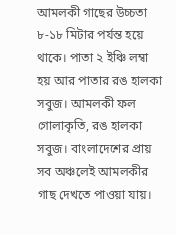আমলকী গাছের উচ্চতা ৮-১৮ মিটার পর্যন্ত হয়ে থাকে। পাতা ২ ইঞ্চি লম্বা হয় আর পাতার রঙ হালকা সবুজ। আমলকী ফল গোলাকৃতি, রঙ হালকা সবুজ। বাংলাদেশের প্রায় সব অঞ্চলেই আমলকীর গাছ দেখতে পাওয়া যায়।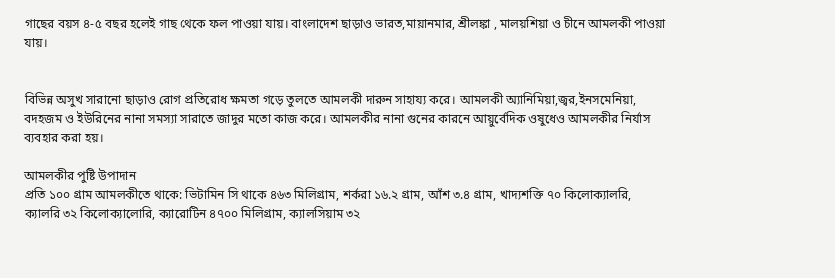গাছের বয়স ৪-৫ বছর হলেই গাছ থেকে ফল পাওয়া যায়। বাংলাদেশ ছাড়াও ভারত,মায়ানমার, শ্রীলঙ্কা , মালয়শিয়া ও চীনে আমলকী পাওয়া যায়।


বিভিন্ন অসুখ সারানো ছাড়াও রোগ প্রতিরোধ ক্ষমতা গড়ে তুলতে আমলকী দারুন সাহায্য করে। আমলকী অ্যানিমিয়া,জ্বর,ইনসমেনিয়া, বদহজম ও ইউরিনের নানা সমস্যা সারাতে জাদুর মতো কাজ করে। আমলকীর নানা গুনের কারনে আয়ুর্বেদিক ওষুধেও আমলকীর নির্যাস ব্যবহার করা হয়।

আমলকীর পুষ্টি উপাদান
প্রতি ১০০ গ্রাম আমলকীতে থাকে: ভিটামিন সি থাকে ৪৬৩ মিলিগ্রাম, শর্করা ১৬.২ গ্রাম, আঁশ ৩.৪ গ্রাম, খাদ্যশক্তি ৭০ কিলোক্যালরি, ক্যালরি ৩২ কিলোক্যালোরি, ক্যারোটিন ৪৭০০ মিলিগ্রাম, ক্যালসিয়াম ৩২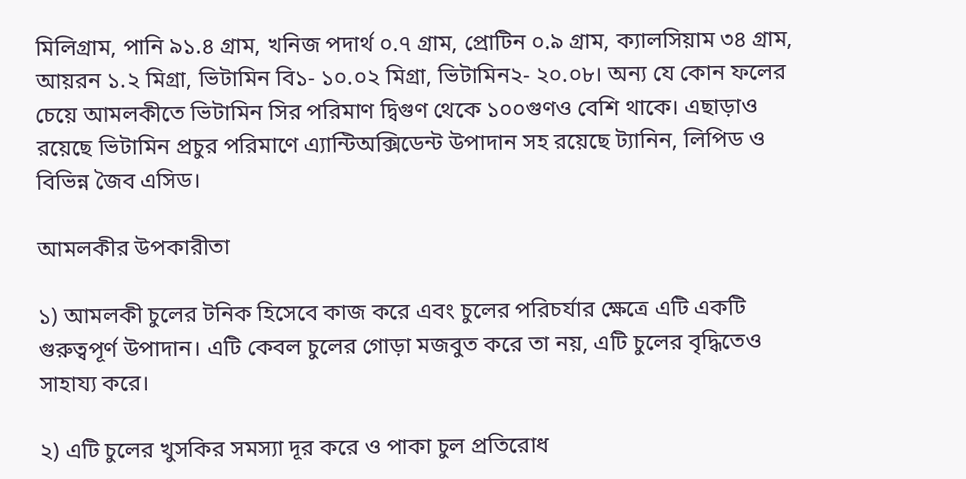মিলিগ্রাম, পানি ৯১.৪ গ্রাম, খনিজ পদার্থ ০.৭ গ্রাম, প্রোটিন ০.৯ গ্রাম, ক্যালসিয়াম ৩৪ গ্রাম, আয়রন ১.২ মিগ্রা, ভিটামিন বি১- ১০.০২ মিগ্রা, ভিটামিন২- ২০.০৮। অন্য যে কোন ফলের চেয়ে আমলকীতে ভিটামিন সির পরিমাণ দ্বিগুণ থেকে ১০০গুণও বেশি থাকে। এছাড়াও রয়েছে ভিটামিন প্রচুর পরিমাণে এ্যান্টিঅক্সিডেন্ট উপাদান সহ রয়েছে ট্যানিন, লিপিড ও বিভিন্ন জৈব এসিড।

আমলকীর উপকারীতা

১) আমলকী চুলের টনিক হিসেবে কাজ করে এবং চুলের পরিচর্যার ক্ষেত্রে এটি একটি গুরুত্বপূর্ণ উপাদান। এটি কেবল চুলের গোড়া মজবুত করে তা নয়, এটি চুলের বৃদ্ধিতেও সাহায্য করে।

২) এটি চুলের খুসকির সমস্যা দূর করে ও পাকা চুল প্রতিরোধ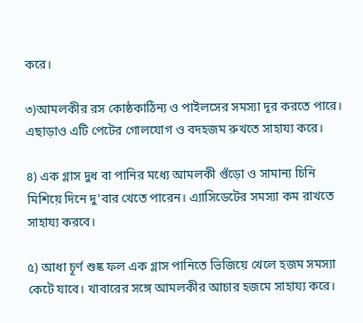করে।

৩)আমলকীর রস কোষ্ঠকাঠিন্য ও পাইলসের সমস্যা দূর করতে পারে। এছাড়াও এটি পেটের গোলযোগ ও বদহজম রুখতে সাহায্য করে।

৪) এক গ্লাস দুধ বা পানির মধ্যে আমলকী গুঁড়ো ও সামান্য চিনি মিশিয়ে দিনে দু'বার খেতে পারেন। এ্যাসিডেটের সমস্যা কম রাখতে সাহায্য করবে।

৫) আধা চূর্ণ শুষ্ক ফল এক গ্লাস পানিতে ভিজিয়ে খেলে হজম সমস্যা কেটে যাবে। খাবারের সঙ্গে আমলকীর আচার হজমে সাহায্য করে।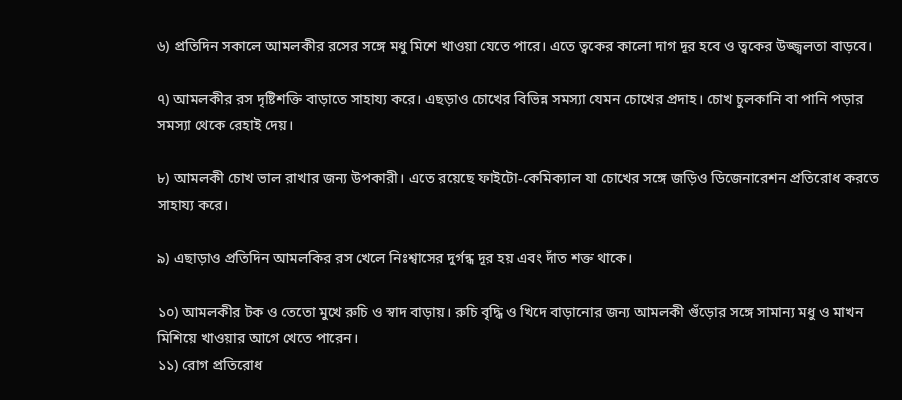৬) প্রতিদিন সকালে আমলকীর রসের সঙ্গে মধু মিশে খাওয়া যেতে পারে। এতে ত্বকের কালো দাগ দূর হবে ও ত্বকের উজ্জ্বলতা বাড়বে।

৭) আমলকীর রস দৃষ্টিশক্তি বাড়াতে সাহায্য করে। এছড়াও চোখের বিভিন্ন সমস্যা যেমন চোখের প্রদাহ। চোখ চুলকানি বা পানি পড়ার সমস্যা থেকে রেহাই দেয়।

৮) আমলকী চোখ ভাল রাখার জন্য উপকারী। এতে রয়েছে ফাইটো-কেমিক্যাল যা চোখের সঙ্গে জড়িও ডিজেনারেশন প্রতিরোধ করতে সাহায্য করে।

৯) এছাড়াও প্রতিদিন আমলকির রস খেলে নিঃশ্বাসের দুর্গন্ধ দূর হয় এবং দাঁত শক্ত থাকে।

১০) আমলকীর টক ও তেতো মুখে রুচি ও স্বাদ বাড়ায়। রুচি বৃদ্ধি ও খিদে বাড়ানোর জন্য আমলকী গুঁড়োর সঙ্গে সামান্য মধু ও মাখন মিশিয়ে খাওয়ার আগে খেতে পারেন।
১১) রোগ প্রতিরোধ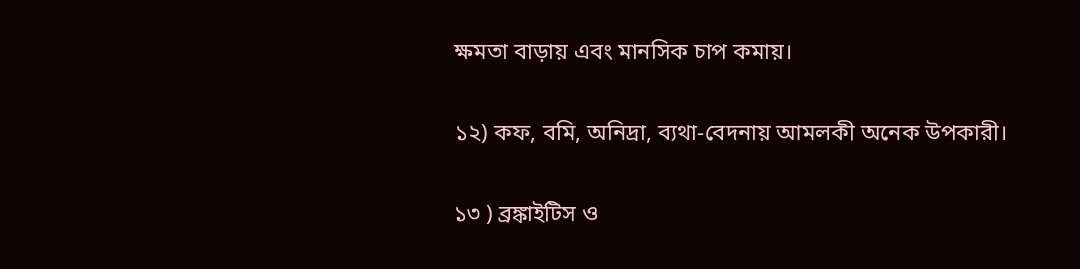ক্ষমতা বাড়ায় এবং মানসিক চাপ কমায়।

১২) কফ, বমি, অনিদ্রা, ব্যথা-বেদনায় আমলকী অনেক উপকারী।

১৩ ) ব্রঙ্কাইটিস ও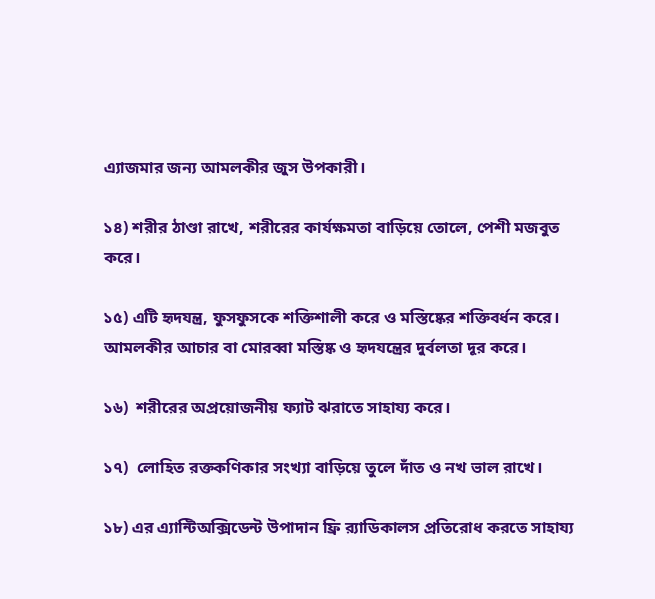এ্যাজমার জন্য আমলকীর জুস উপকারী।

১৪) শরীর ঠাণ্ডা রাখে, শরীরের কার্যক্ষমতা বাড়িয়ে তোলে, পেশী মজবুত করে।

১৫) এটি হৃদযন্ত্র, ফুসফুসকে শক্তিশালী করে ও মস্তিষ্কের শক্তিবর্ধন করে। আমলকীর আচার বা মোরব্বা মস্তিষ্ক ও হৃদযন্ত্রের দুর্বলতা দূর করে।

১৬)  শরীরের অপ্রয়োজনীয় ফ্যাট ঝরাতে সাহায্য করে।

১৭)  লোহিত রক্তকণিকার সংখ্যা বাড়িয়ে তুলে দাঁত ও নখ ভাল রাখে।

১৮) এর এ্যান্টিঅক্সিডেন্ট উপাদান ফ্রি র‌্যাডিকালস প্রতিরোধ করতে সাহায্য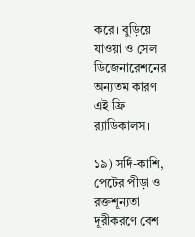করে। বুড়িয়ে যাওয়া ও সেল ডিজেনারেশনের অন্যতম কারণ এই ফ্রি র‌্যাডিকালস।

১৯) সর্দি-কাশি, পেটের পীড়া ও রক্তশূন্যতা দূরীকরণে বেশ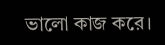ভালো কাজ করে।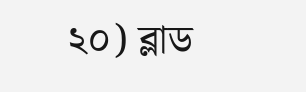২০) ব্লাড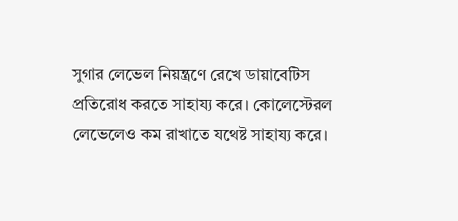সুগার লেভেল নিয়ন্ত্রণে রেখে ডায়াবেটিস প্রতিরোধ করতে সাহায্য করে। কোলেস্টেরল লেভেলেও কম রাখাতে যথেষ্ট সাহায্য করে।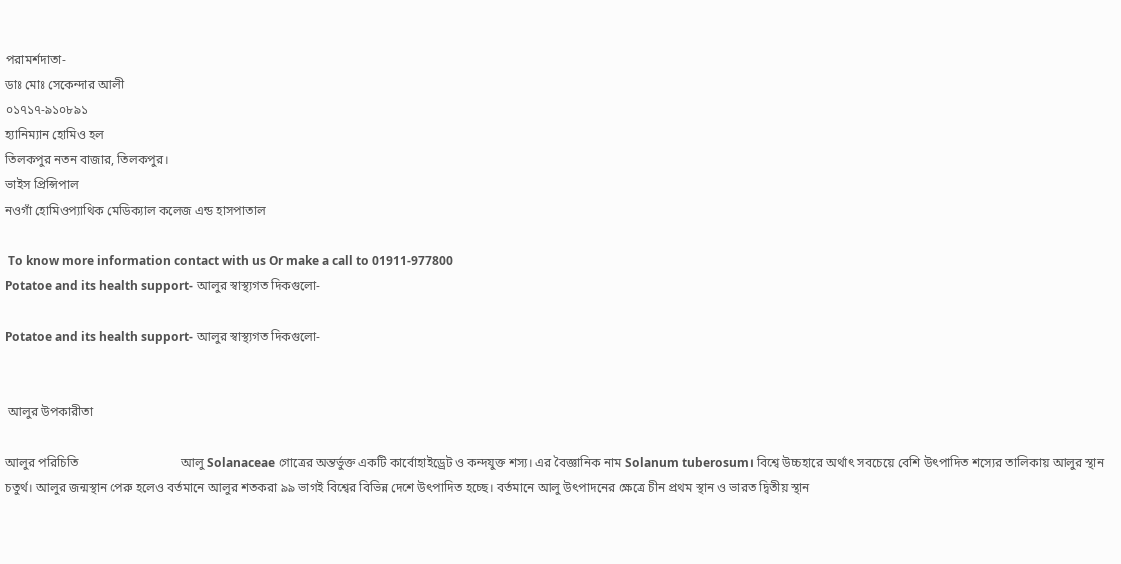পরামর্শদাতা-
ডাঃ মোঃ সেকেন্দার আলী
০১৭১৭-৯১০৮৯১
হ্যানিম্যান হোমিও হল
তিলকপুর নতন বাজার, তিলকপুর।
ভাইস প্রিন্সিপাল
নওগাঁ হোমিওপ্যাথিক মেডিক্যাল কলেজ এন্ড হাসপাতাল

 To know more information contact with us Or make a call to 01911-977800
Potatoe and its health support- আলুর স্বাস্থ্যগত দিকগুলো-

Potatoe and its health support- আলুর স্বাস্থ্যগত দিকগুলো-


 আলুর উপকারীতা

আলুর পরিচিতি                                 আলু Solanaceae গোত্রের অন্তর্ভুক্ত একটি কার্বোহাইড্রেট ও কন্দযুক্ত শস্য। এর বৈজ্ঞানিক নাম Solanum tuberosum। বিশ্বে উচ্চহারে অর্থাৎ সবচেয়ে বেশি উৎপাদিত শস্যের তালিকায় আলুর স্থান চতুর্থ। আলুর জন্মস্থান পেরু হলেও বর্তমানে আলুর শতকরা ৯৯ ভাগই বিশ্বের বিভিন্ন দেশে উৎপাদিত হচ্ছে। বর্তমানে আলু উৎপাদনের ক্ষেত্রে চীন প্রথম স্থান ও ভারত দ্বিতীয় স্থান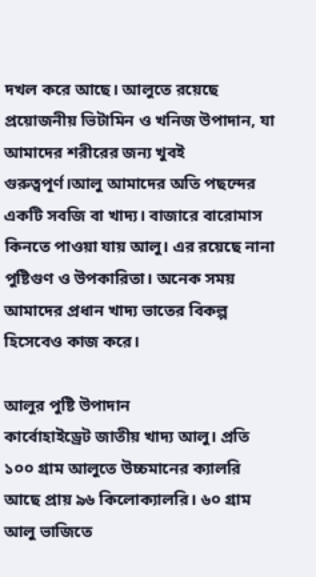দখল করে আছে। আলুতে রয়েছে প্রয়োজনীয় ভিটামিন ও খনিজ উপাদান, যা আমাদের শরীরের জন্য খুবই গুরুত্বপূর্ণ।আলু আমাদের অতি পছন্দের একটি সবজি বা খাদ্য। বাজারে বারোমাস কিনতে পাওয়া যায় আলু। এর রয়েছে নানা পুষ্টিগুণ ও উপকারিতা। অনেক সময় আমাদের প্রধান খাদ্য ভাতের বিকল্প হিসেবেও কাজ করে।

আলুর পুষ্টি উপাদান
কার্বোহাইড্রেট জাতীয় খাদ্য আলু। প্রতি ১০০ গ্রাম আলুতে উচ্চমানের ক্যালরি আছে প্রায় ৯৬ কিলোক্যালরি। ৬০ গ্রাম আলু ভাজিতে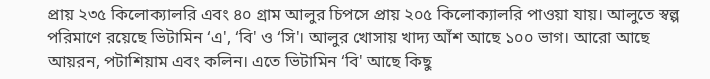প্রায় ২৩৫ কিলোক্যালরি এবং ৪০ গ্রাম আলুর চিপসে প্রায় ২০৫ কিলোক্যালরি পাওয়া যায়। আলুতে স্বল্প পরিমাণে রয়েছে ভিটামিন ‘এ', ‘বি' ও ‘সি'। আলুর খোসায় খাদ্য আঁশ আছে ১০০ ভাগ। আরো আছে আয়রন, পটাশিয়াম এবং কলিন। এতে ভিটামিন ‘বি' আছে কিছু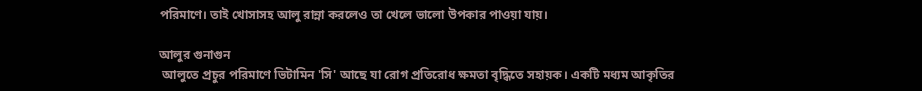পরিমাণে। তাই খোসাসহ আলু রান্না করলেও তা খেলে ভালো উপকার পাওয়া যায়।

আলুর গুনাগুন
 আলুতে প্রচুর পরিমাণে ভিটামিন 'সি' আছে যা রোগ প্রতিরোধ ক্ষমতা বৃদ্ধিতে সহায়ক। একটি মধ্যম আকৃতির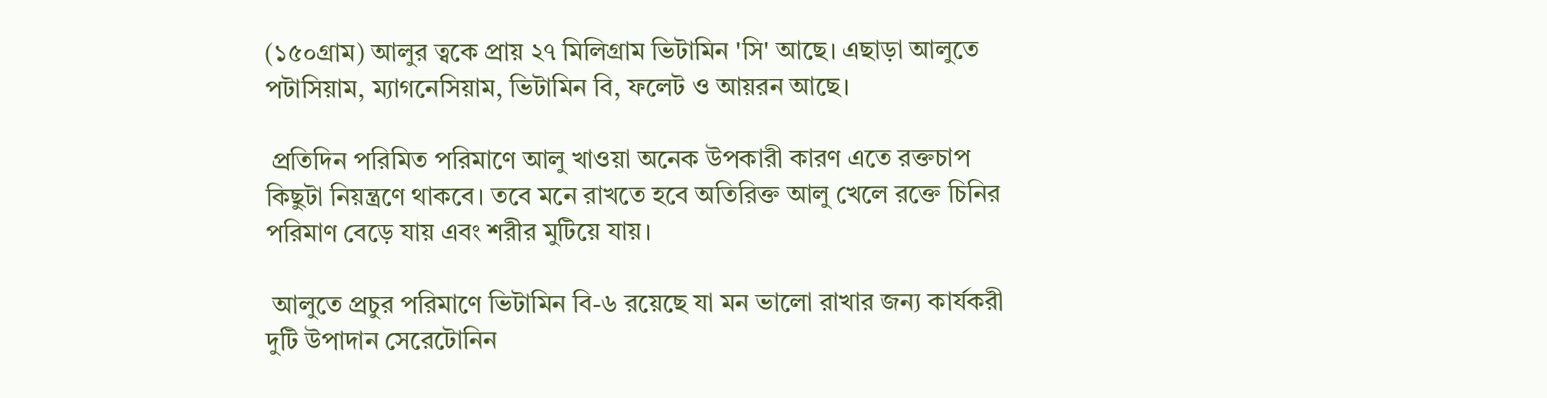(১৫০গ্রাম) আলুর ত্বকে প্রায় ২৭ মিলিগ্রাম ভিটামিন 'সি' আছে। এছাড়া আলুতে পটাসিয়াম, ম্যাগনেসিয়াম, ভিটামিন বি, ফলেট ও আয়রন আছে।

 প্রতিদিন পরিমিত পরিমাণে আলু খাওয়া অনেক উপকারী কারণ এতে রক্তচাপ কিছুটা নিয়ন্ত্রণে থাকবে। তবে মনে রাখতে হবে অতিরিক্ত আলু খেলে রক্তে চিনির পরিমাণ বেড়ে যায় এবং শরীর মুটিয়ে যায়।

 আলুতে প্রচুর পরিমাণে ভিটামিন বি-৬ রয়েছে যা মন ভালো রাখার জন্য কার্যকরী দুটি উপাদান সেরেটোনিন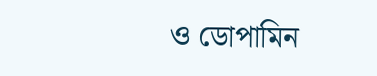ও ডোপামিন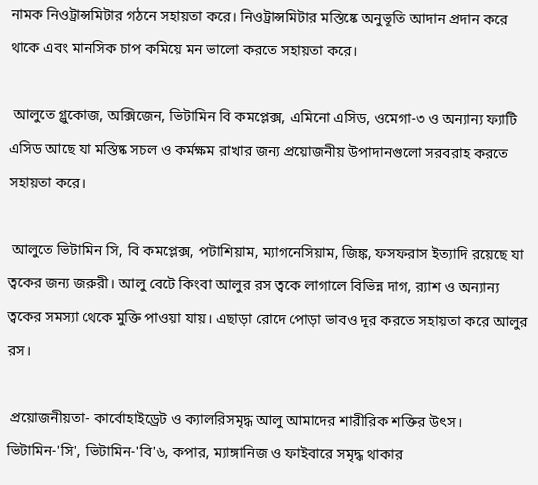নামক নিওট্রান্সমিটার গঠনে সহায়তা করে। নিওট্রান্সমিটার মস্তিষ্কে অনুভূতি আদান প্রদান করে থাকে এবং মানসিক চাপ কমিয়ে মন ভালো করতে সহায়তা করে।

 আলুতে গ্লুকোজ, অক্সিজেন, ভিটামিন বি কমপ্লেক্স, এমিনো এসিড, ওমেগা-৩ ও অন্যান্য ফ্যাটি এসিড আছে যা মস্তিষ্ক সচল ও কর্মক্ষম রাখার জন্য প্রয়োজনীয় উপাদানগুলো সরবরাহ করতে সহায়তা করে।

 আলুতে ভিটামিন সি, বি কমপ্লেক্স, পটাশিয়াম, ম্যাগনেসিয়াম, জিঙ্ক, ফসফরাস ইত্যাদি রয়েছে যা ত্বকের জন্য জরুরী। আলু বেটে কিংবা আলুর রস ত্বকে লাগালে বিভিন্ন দাগ, র‍্যাশ ও অন্যান্য ত্বকের সমস্যা থেকে মুক্তি পাওয়া যায়। এছাড়া রোদে পোড়া ভাবও দূর করতে সহায়তা করে আলুর রস।

 প্রয়োজনীয়তা- কার্বোহাইড্রেট ও ক্যালরিসমৃদ্ধ আলু আমাদের শারীরিক শক্তির উৎস। ভিটামিন-'সি', ভিটামিন-'বি'৬, কপার, ম্যাঙ্গানিজ ও ফাইবারে সমৃদ্ধ থাকার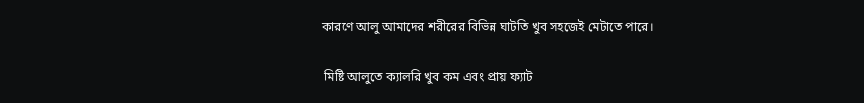কারণে আলু আমাদের শরীরের বিভিন্ন ঘাটতি খুব সহজেই মেটাতে পারে।

 মিষ্টি আলুতে ক্যালরি খুব কম এবং প্রায় ফ্যাট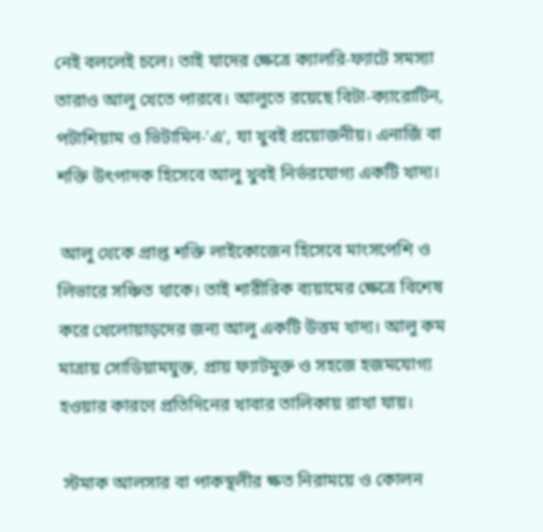নেই বললেই চলে। তাই যাদের ক্ষেত্রে ক্যালরি-ফ্যাটে সমস্যা তারাও আলু খেতে পারবে। আলুতে রয়েছে বিটা-ক্যারোটিন, পটাশিয়াম ও ভিটামিন-'এ', যা খুবই প্রয়োজনীয়। এনার্জি বা শক্তি উৎপাদক হিসেবে আলু খুবই নির্ভরযোগ্য একটি খাদ্য।

 আলু থেকে প্রাপ্ত শক্তি লাইকোজেন হিসেবে মাংসপেশি ও লিভারে সঞ্চিত থাকে। তাই শারীরিক ব্যয়ামের ক্ষেত্রে বিশেষ করে খেলোয়াড়দের জন্য আলু একটি উত্তম খাদ্য। আলু কম মাত্রায় সোডিয়ামযুক্ত, প্রায় ফ্যাটমুক্ত ও সহজে হজমযোগ্য হওয়ার কারণে প্রতিদিনের খাবার তালিকায় রাখা যায়।

 স্টমাক আলসার বা পাকস্থলীর ক্ষত নিরাময়ে ও কোলন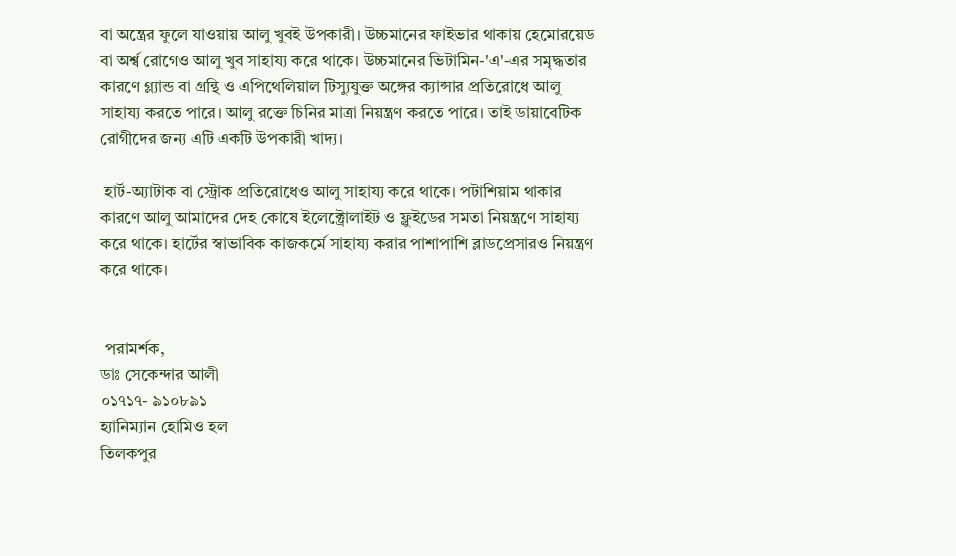বা অন্ত্রের ফুলে যাওয়ায় আলু খুবই উপকারী। উচ্চমানের ফাইভার থাকায় হেমোরয়েড বা অর্শ্ব রোগেও আলু খুব সাহায্য করে থাকে। উচ্চমানের ভিটামিন-'এ'-এর সমৃদ্ধতার কারণে গ্ল্যান্ড বা গ্রন্থি ও এপিথেলিয়াল টিস্যুযুক্ত অঙ্গের ক্যান্সার প্রতিরোধে আলু সাহায্য করতে পারে। আলু রক্তে চিনির মাত্রা নিয়ন্ত্রণ করতে পারে। তাই ডায়াবেটিক রোগীদের জন্য এটি একটি উপকারী খাদ্য।

 হার্ট-অ্যাটাক বা স্ট্রোক প্রতিরোধেও আলু সাহায্য করে থাকে। পটাশিয়াম থাকার কারণে আলু আমাদের দেহ কোষে ইলেক্ট্রোলাইট ও ফ্লুইডের সমতা নিয়ন্ত্রণে সাহায্য করে থাকে। হার্টের স্বাভাবিক কাজকর্মে সাহায্য করার পাশাপাশি ব্লাডপ্রেসারও নিয়ন্ত্রণ করে থাকে।


 পরামর্শক,
ডাঃ সেকেন্দার আলী
০১৭১৭- ৯১০৮৯১
হ্যানিম্যান হোমিও হল
তিলকপুর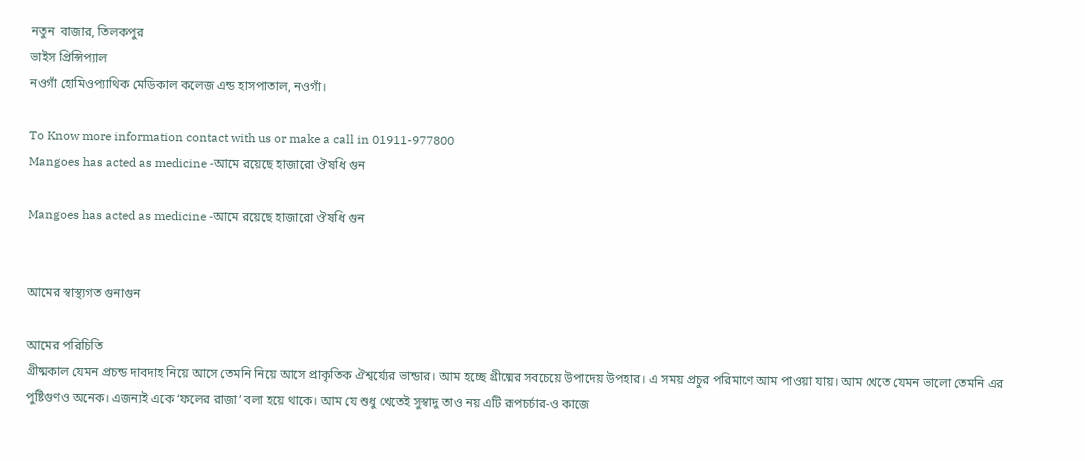নতুন  বাজার, তিলকপুর
ভাইস প্রিন্সিপ্যাল
নওগাঁ হোমিওপ্যাথিক মেডিকাল কলেজ এন্ড হাসপাতাল, নওগাঁ।

To Know more information contact with us or make a call in 01911-977800
Mangoes has acted as medicine -আমে রয়েছে হাজারো ঔষধি গুন

Mangoes has acted as medicine -আমে রয়েছে হাজারো ঔষধি গুন


আমের স্বাস্থ্যগত গুনাগুন

আমের পরিচিতি
গ্রীষ্মকাল যেমন প্রচন্ড দাবদাহ নিয়ে আসে তেমনি নিয়ে আসে প্রাকৃতিক ঐশ্বর্য্যের ভান্ডার। আম হচ্ছে গ্রীষ্মের সবচেয়ে উপাদেয় উপহার। এ সময় প্রচুর পরিমাণে আম পাওয়া যায়। আম খেতে যেমন ভালো তেমনি এর পুষ্টিগুণও অনেক। এজন্যই একে ‘ফলের রাজা’ বলা হয়ে থাকে। আম যে শুধু খেতেই সুস্বাদু তাও নয় এটি রূপচর্চার-ও কাজে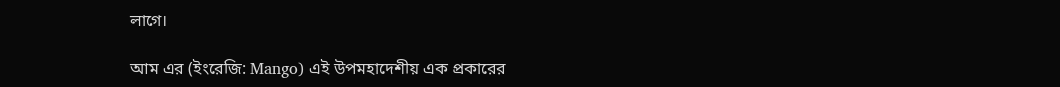লাগে।

আম এর (ইংরেজি: Mango) এই উপমহাদেশীয় এক প্রকারের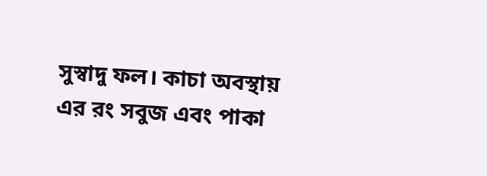সুস্বাদু ফল। কাচা অবস্থায় এর রং সবুজ এবং পাকা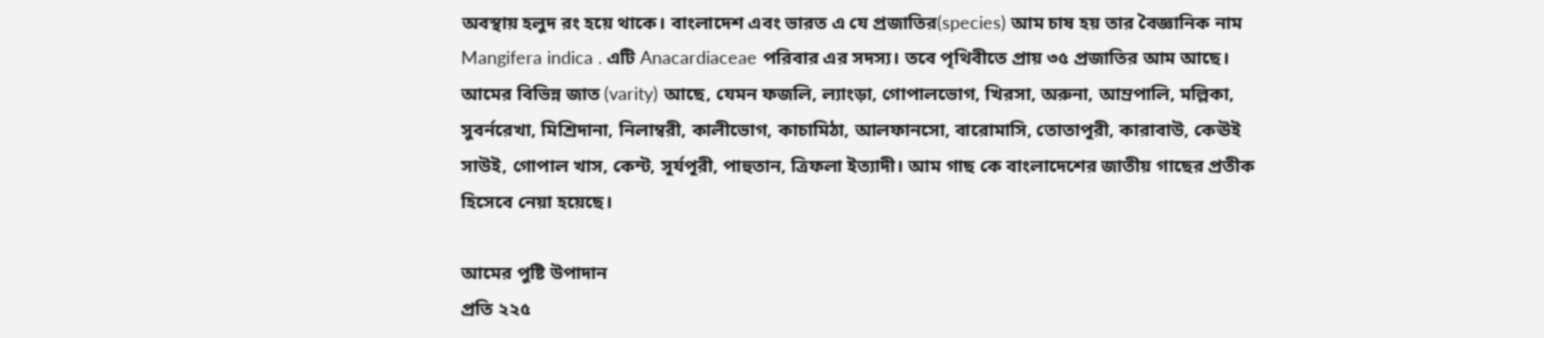অবস্থায় হলুদ রং হয়ে থাকে। বাংলাদেশ এবং ভারত এ যে প্রজাতির(species) আম চাষ হয় তার বৈজ্ঞানিক নাম Mangifera indica . এটি Anacardiaceae পরিবার এর সদস্য। তবে পৃথিবীতে প্রায় ৩৫ প্রজাতির আম আছে। আমের বিভিন্ন জাত (varity) আছে, যেমন ফজলি, ল্যাংড়া, গোপালভোগ, খিরসা, অরুনা, আম্রপালি, মল্লিকা, সুবর্নরেখা, মিশ্রিদানা, নিলাম্বরী, কালীভোগ, কাচামিঠা, আলফানসো, বারোমাসি, তোতাপূরী, কারাবাউ, কেঊই সাউই, গোপাল খাস, কেন্ট, সূর্যপূরী, পাহুতান, ত্রিফলা ইত্যাদী। আম গাছ কে বাংলাদেশের জাতীয় গাছের প্রতীক হিসেবে নেয়া হয়েছে।

আমের পুষ্টি উপাদান
প্রতি ২২৫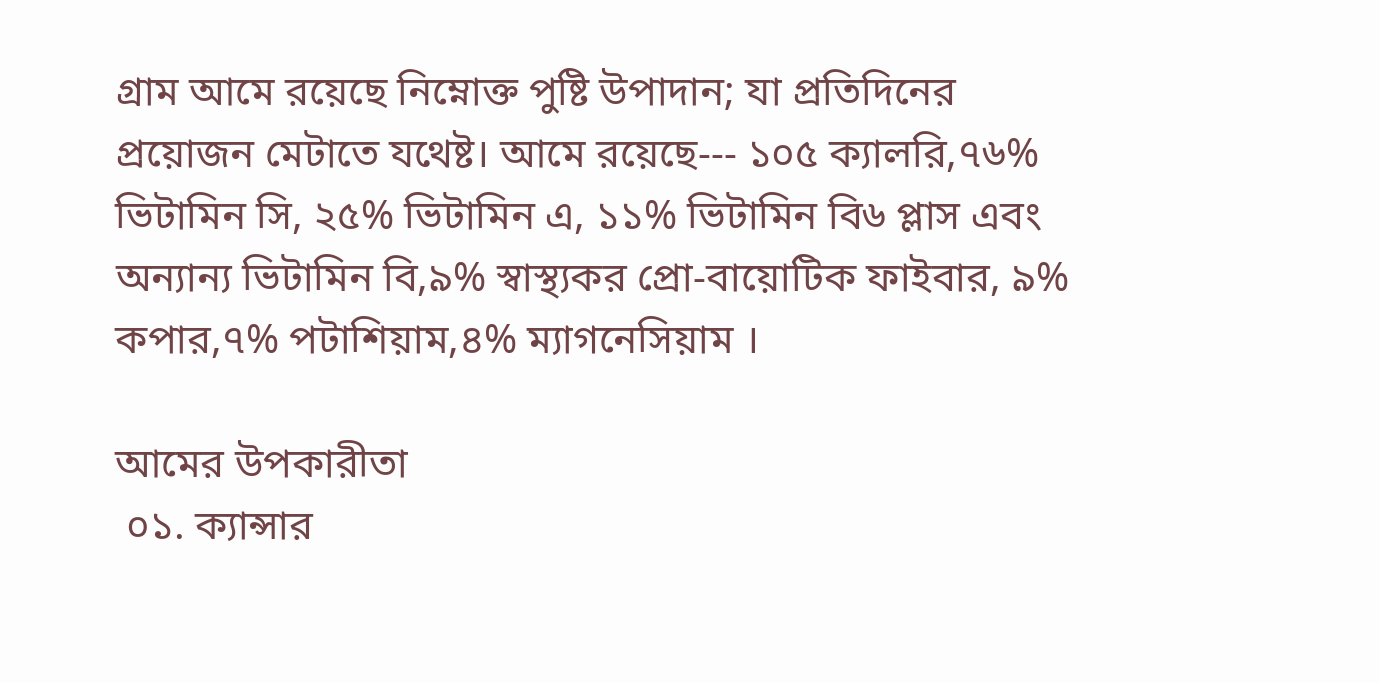গ্রাম আমে রয়েছে নিম্নোক্ত পুষ্টি উপাদান; যা প্রতিদিনের প্রয়োজন মেটাতে যথেষ্ট। আমে রয়েছে--- ১০৫ ক্যালরি,৭৬% ভিটামিন সি, ২৫% ভিটামিন এ, ১১% ভিটামিন বি৬ প্লাস এবং অন্যান্য ভিটামিন বি,৯% স্বাস্থ্যকর প্রো-বায়োটিক ফাইবার, ৯% কপার,৭% পটাশিয়াম,৪% ম্যাগনেসিয়াম ।

আমের উপকারীতা
 ০১. ক্যান্সার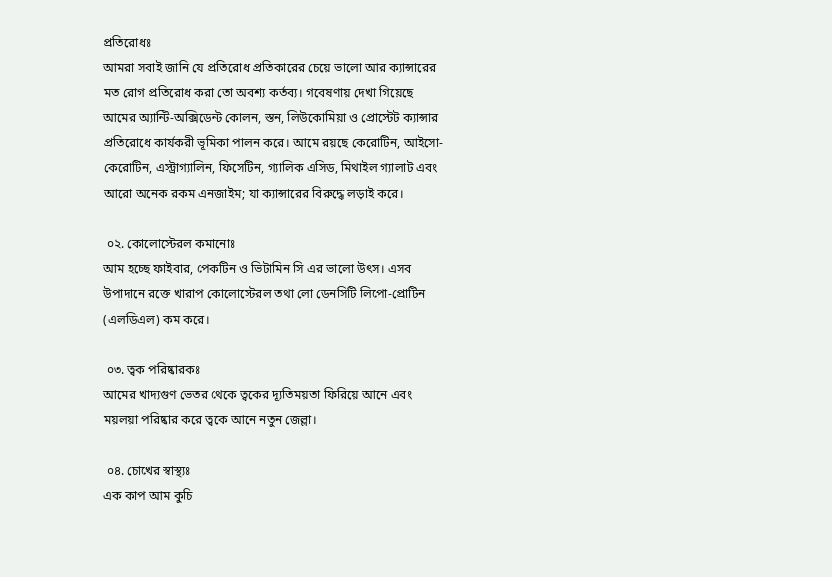প্রতিরোধঃ
আমরা সবাই জানি যে প্রতিরোধ প্রতিকারের চেয়ে ভালো আর ক্যান্সারের মত রোগ প্রতিরোধ করা তো অবশ্য কর্তব্য। গবেষণায় দেখা গিয়েছে আমের অ্যান্টি-অক্সিডেন্ট কোলন, স্তন, লিউকোমিয়া ও প্রোস্টেট ক্যান্সার প্রতিরোধে কার্যকরী ভূমিকা পালন করে। আমে রয়ছে কেরোটিন, আইসো-কেরোটিন, এস্ট্রাগ্যালিন, ফিসেটিন, গ্যালিক এসিড, মিথাইল গ্যালাট এবং আরো অনেক রকম এনজাইম; যা ক্যান্সারের বিরুদ্ধে লড়াই করে।

 ০২. কোলোস্টেরল কমানোঃ
আম হচ্ছে ফাইবার, পেকটিন ও ভিটামিন সি এর ভালো উৎস। এসব উপাদানে রক্তে খারাপ কোলোস্টেরল তথা লো ডেনসিটি লিপো-প্রোটিন (এলডিএল) কম করে।

 ০৩. ত্বক পরিষ্কারকঃ
আমের খাদ্যগুণ ভেতর থেকে ত্বকের দ্যূতিময়তা ফিরিয়ে আনে এবং ময়লয়া পরিষ্কার করে ত্বকে আনে নতুন জেল্লা।

 ০৪. চোখের স্বাস্থ্যঃ
এক কাপ আম কুচি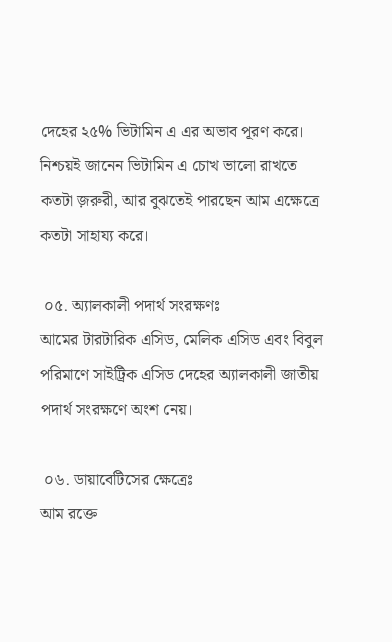দেহের ২৫% ভিটামিন এ এর অভাব পূরণ করে। নিশ্চয়ই জানেন ভিটামিন এ চোখ ভালো রাখতে কতটা জ়রুরী, আর বুঝতেই পারছেন আম এক্ষেত্রে কতটা সাহায্য করে।

 ০৫. অ্যালকালী পদার্থ সংরক্ষণঃ
আমের টারটারিক এসিড, মেলিক এসিড এবং বিবুল পরিমাণে সাইট্রিক এসিড দেহের অ্যালকালী জাতীয় পদার্থ সংরক্ষণে অংশ নেয়।

 ০৬. ডায়াবেটিসের ক্ষেত্রেঃ
আম রক্তে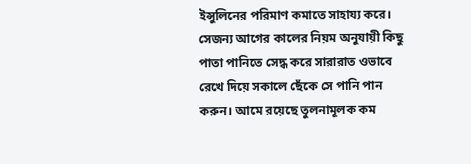ইন্সুলিনের পরিমাণ কমাতে সাহায্য করে। সেজন্য আগের কালের নিয়ম অনুযায়ী কিছু পাতা পানিতে সেদ্ধ করে সারারাত ওভাবে রেখে দিয়ে সকালে ছেঁকে সে পানি পান করুন। আমে রয়েছে তুলনামূলক কম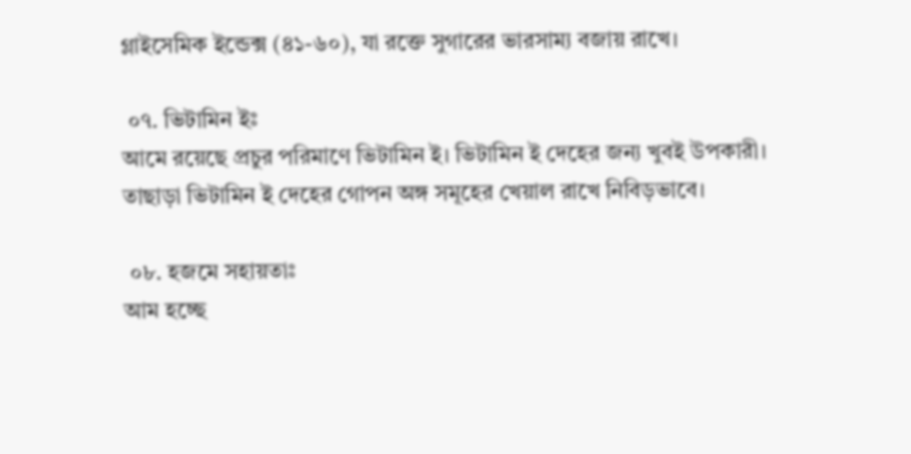গ্লাইসেমিক ইন্ডেক্স (৪১-৬০), যা রক্তে সুগারের ভারসাম্য বজায় রাখে।

 ০৭. ভিটামিন ইঃ
আমে রয়েছে প্রচুর পরিমাণে ভিটামিন ই। ভিটামিন ই দেহের জন্য খুবই উপকারী। তাছাড়া ভিটামিন ই দেহের গোপন অঙ্গ সমূহের খেয়াল রাখে নিবিড়ভাবে।

 ০৮. হজমে সহায়তাঃ
আম হচ্ছে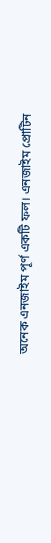অনেক এনজাইম পূর্ণ একটি ফল। এনজাইম প্রোটিন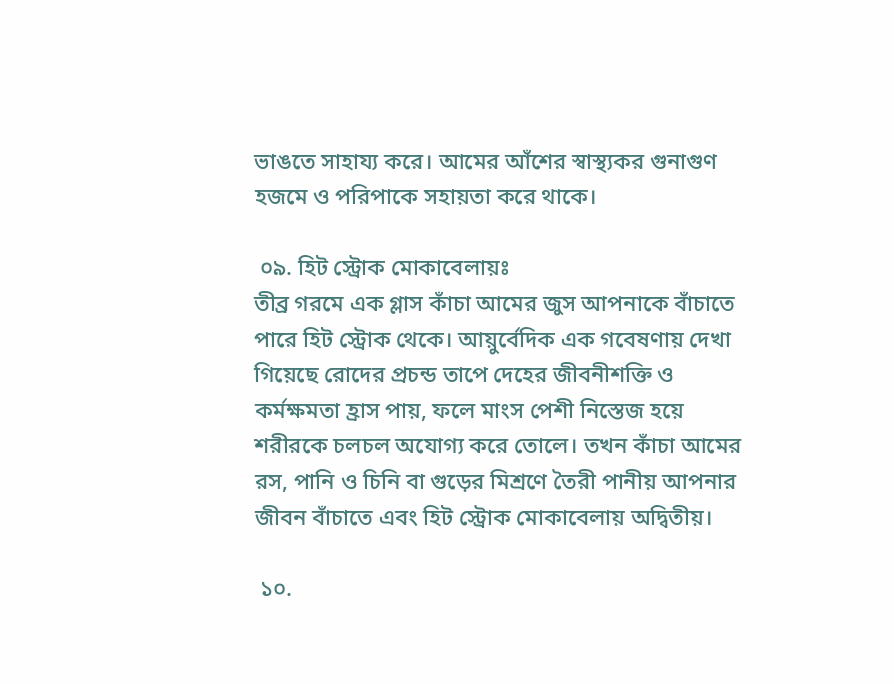ভাঙতে সাহায্য করে। আমের আঁশের স্বাস্থ্যকর গুনাগুণ হজমে ও পরিপাকে সহায়তা করে থাকে।

 ০৯. হিট স্ট্রোক মোকাবেলায়ঃ
তীব্র গরমে এক গ্লাস কাঁচা আমের জুস আপনাকে বাঁচাতে পারে হিট স্ট্রোক থেকে। আয়ুর্বেদিক এক গবেষণায় দেখা গিয়েছে রোদের প্রচন্ড তাপে দেহের জীবনীশক্তি ও কর্মক্ষমতা হ্রাস পায়, ফলে মাংস পেশী নিস্তেজ হয়ে শরীরকে চলচল অযোগ্য করে তোলে। তখন কাঁচা আমের রস, পানি ও চিনি বা গুড়ের মিশ্রণে তৈরী পানীয় আপনার জীবন বাঁচাতে এবং হিট স্ট্রোক মোকাবেলায় অদ্বিতীয়।

 ১০.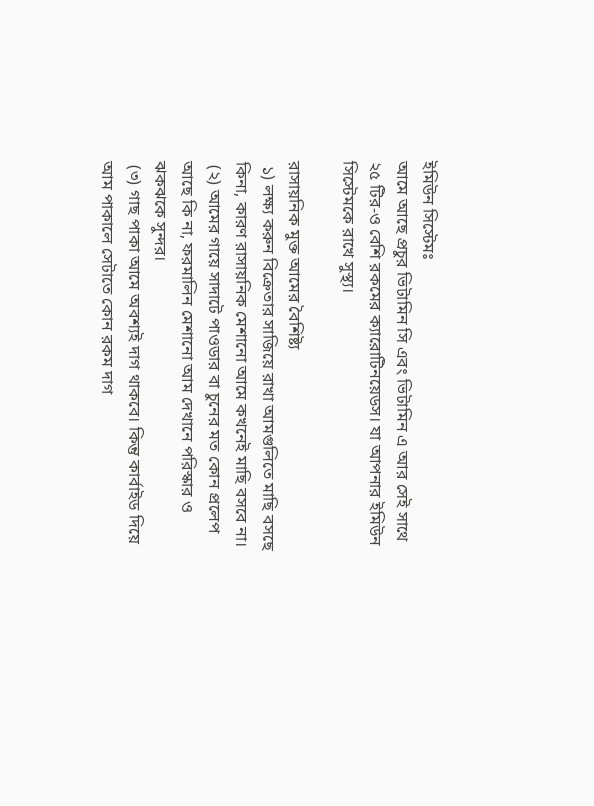ইমিউন সিস্টেমঃ
আমে আছে প্রচুর ভিটামিন সি এবং ভিটামিন এ আর সেই সাথে ২৫ টির-ও বেশি রকমের ক্যারোটিনয়েডস। যা আপনার ইমিউন সিস্টেমকে রাখে সুস্থ্য।

রাসায়নিক মুক্ত আমের বৈশিষ্ট্য
 ১) লক্ষ্য করুন বিক্রেতার সাজিয়ে রাখা আমগুলিতে মাছি বসছে কিনা, কারণ রাসায়নিক মেশানো আমে কখনেই মাছি বসবে না।
 (২) আমের গায়ে সাদাটে পাওডার বা চুনের মত কোন প্রলেপ আছে কি না, ফরমালিন মেশানো আম দেখানে পরিস্কার ও ঝকঝকে সুন্দর।
 (৩) গাছ পাকা আমে অবশ্যই দাগ থাকবে। কিন্তু কার্বাইড দিয়ে আম পাকালে সেটাতে কোন রকম দাগ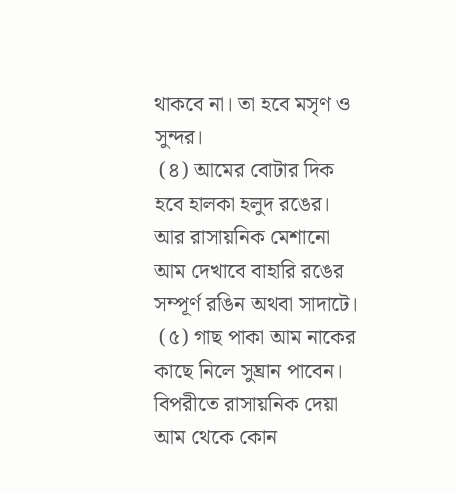থাকবে না। তা হবে মসৃণ ও সুন্দর।
 (৪) আমের বোটার দিক হবে হালকা হলুদ রঙের। আর রাসায়নিক মেশানো আম দেখাবে বাহারি রঙের সম্পূর্ণ রঙিন অথবা সাদাটে।
 (৫) গাছ পাকা আম নাকের কাছে নিলে সুঘ্রান পাবেন। বিপরীতে রাসায়নিক দেয়া আম থেকে কোন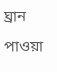ঘ্রান পাওয়া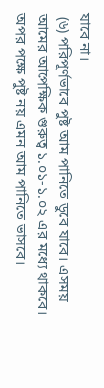যাবে না।
 (৬) পরিপূর্ণভাবে পুষ্ট আম পানিতে ডুবে যাবে। এসময় আমের আপেক্ষিক গুরুত্ব ১.০১-১.০২ এর মধ্যে থাকবে। অপর পক্ষে পুষ্ট নয় এমন আম পানিতে ভাসবে।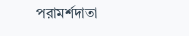পরামর্শদাতা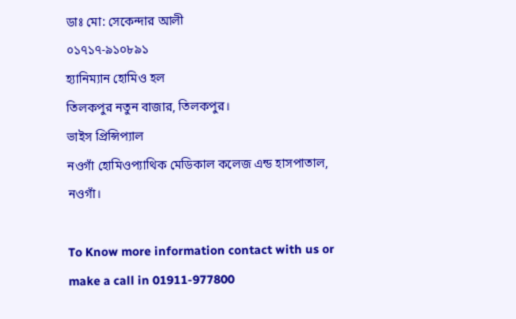ডাঃ মো: সেকেন্দার আলী
০১৭১৭-৯১০৮৯১
হ্যানিম্যান হোমিও হল
তিলকপুর নতুন বাজার, তিলকপুর।
ভাইস প্রিন্সিপ্যাল
নওগাঁ হোমিওপ্যাথিক মেডিকাল কলেজ এন্ড হাসপাতাল, নওগাঁ।

To Know more information contact with us or make a call in 01911-977800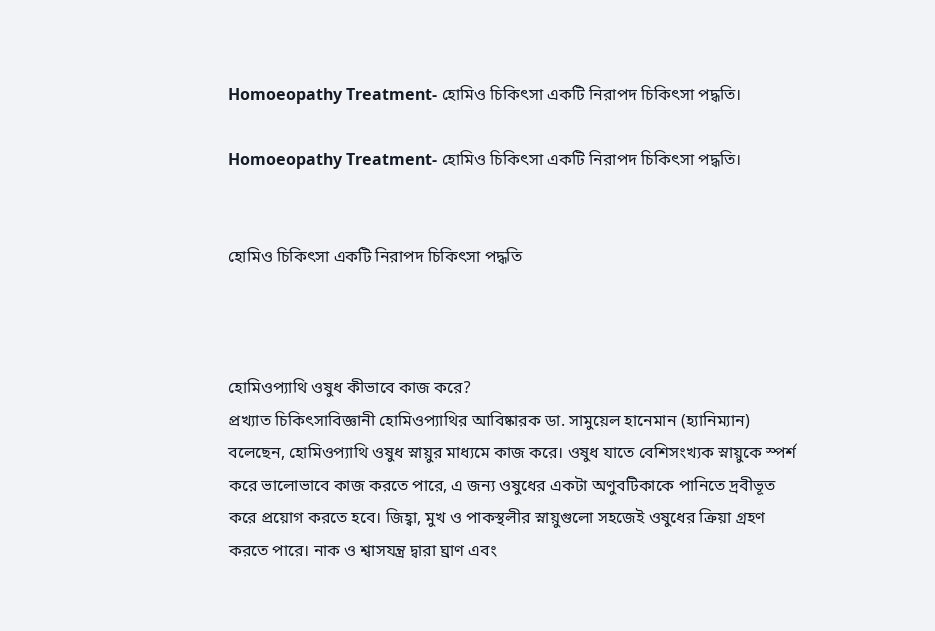Homoeopathy Treatment- হোমিও চিকিৎসা একটি নিরাপদ চিকিৎসা পদ্ধতি।

Homoeopathy Treatment- হোমিও চিকিৎসা একটি নিরাপদ চিকিৎসা পদ্ধতি।


হোমিও চিকিৎসা একটি নিরাপদ চিকিৎসা পদ্ধতি



হোমিওপ্যাথি ওষুধ কীভাবে কাজ করে?
প্রখ্যাত চিকিৎসাবিজ্ঞানী হোমিওপ্যাথির আবিষ্কারক ডা. সামুয়েল হানেমান (হ্যানিম্যান) বলেছেন, হোমিওপ্যাথি ওষুধ স্নায়ুর মাধ্যমে কাজ করে। ওষুধ যাতে বেশিসংখ্যক স্নায়ুকে স্পর্শ করে ভালোভাবে কাজ করতে পারে, এ জন্য ওষুধের একটা অণুবটিকাকে পানিতে দ্রবীভূত করে প্রয়োগ করতে হবে। জিহ্বা, মুখ ও পাকস্থলীর স্নায়ুগুলো সহজেই ওষুধের ক্রিয়া গ্রহণ করতে পারে। নাক ও শ্বাসযন্ত্র দ্বারা ঘ্রাণ এবং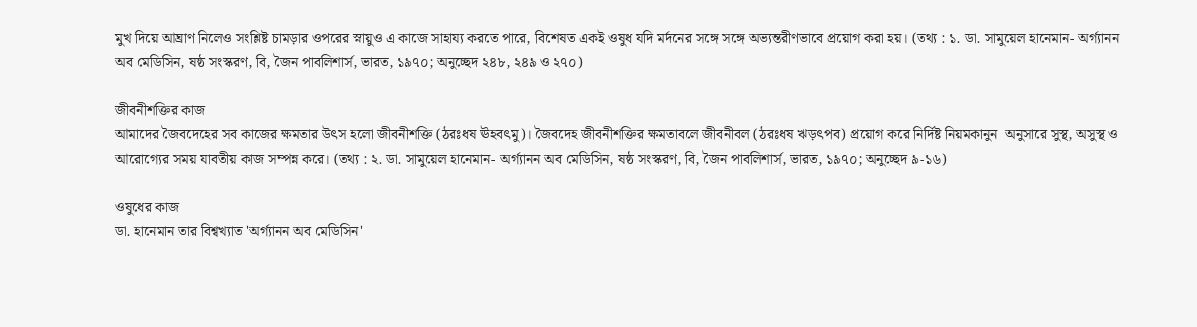মুখ দিয়ে আঘ্রাণ নিলেও সংশ্লিষ্ট চামড়ার ওপরের স্নায়ুও এ কাজে সাহায্য করতে পারে, বিশেষত একই ওষুধ যদি মর্দনের সঙ্গে সঙ্গে অভ্যন্তরীণভাবে প্রয়োগ করা হয়। (তথ্য : ১. ডা. সামুয়েল হানেমান- অর্গ্যানন অব মেডিসিন, ষষ্ঠ সংস্করণ, বি, জৈন পাবলিশার্স, ভারত, ১৯৭০; অনুচ্ছেদ ২৪৮, ২৪৯ ও ২৭০)

জীবনীশক্তির কাজ
আমাদের জৈবদেহের সব কাজের ক্ষমতার উৎস হলো জীবনীশক্তি (ঠরঃধষ ঊহবৎমু)। জৈবদেহ জীবনীশক্তির ক্ষমতাবলে জীবনীবল (ঠরঃধষ ঋড়ৎপব) প্রয়োগ করে নির্দিষ্ট নিয়মকানুন  অনুসারে সুস্থ, অসুস্থ ও আরোগ্যের সময় যাবতীয় কাজ সম্পন্ন করে। (তথ্য : ২. ডা. সামুয়েল হানেমান- অর্গ্যানন অব মেডিসিন, ষষ্ঠ সংস্করণ, বি, জৈন পাবলিশার্স, ভারত, ১৯৭০; অনুচ্ছেদ ৯-১৬)

ওষুধের কাজ
ডা. হানেমান তার বিশ্বখ্যাত 'অর্গ্যানন অব মেডিসিন'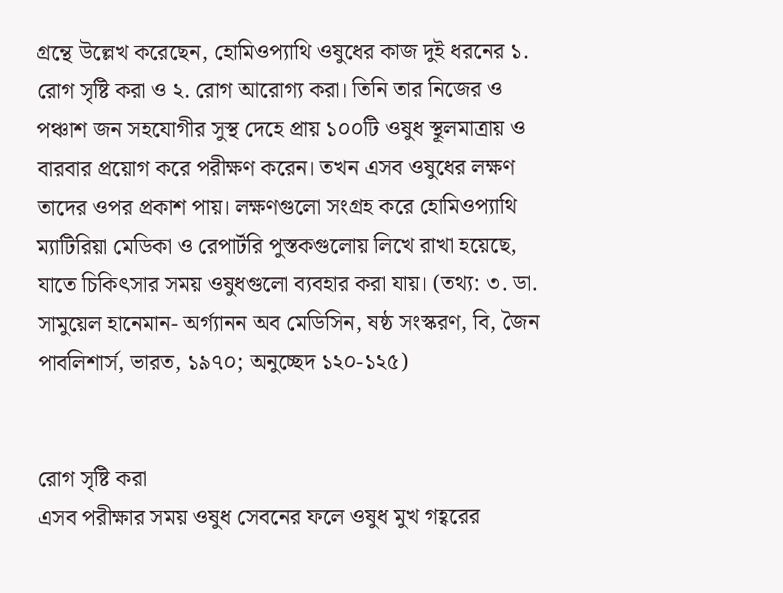গ্রন্থে উল্লেখ করেছেন, হোমিওপ্যাথি ওষুধের কাজ দুই ধরনের ১. রোগ সৃষ্টি করা ও ২. রোগ আরোগ্য করা। তিনি তার নিজের ও পঞ্চাশ জন সহযোগীর সুস্থ দেহে প্রায় ১০০টি ওষুধ স্থূলমাত্রায় ও বারবার প্রয়োগ করে পরীক্ষণ করেন। তখন এসব ওষুধের লক্ষণ তাদের ওপর প্রকাশ পায়। লক্ষণগুলো সংগ্রহ করে হোমিওপ্যাথি ম্যাটিরিয়া মেডিকা ও রেপার্টরি পুস্তকগুলোয় লিখে রাখা হয়েছে, যাতে চিকিৎসার সময় ওষুধগুলো ব্যবহার করা যায়। (তথ্য: ৩. ডা. সামুয়েল হানেমান- অর্গ্যানন অব মেডিসিন, ষষ্ঠ সংস্করণ, বি, জৈন পাবলিশার্স, ভারত, ১৯৭০; অনুচ্ছেদ ১২০-১২৫)


রোগ সৃষ্টি করা
এসব পরীক্ষার সময় ওষুধ সেবনের ফলে ওষুধ মুখ গহ্বরের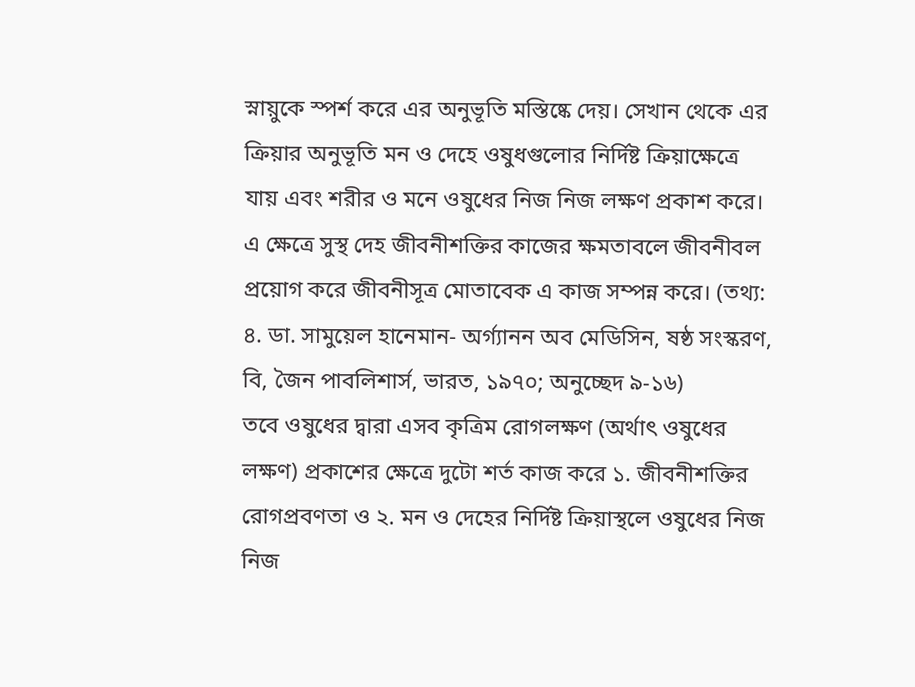স্নায়ুকে স্পর্শ করে এর অনুভূতি মস্তিষ্কে দেয়। সেখান থেকে এর ক্রিয়ার অনুভূতি মন ও দেহে ওষুধগুলোর নির্দিষ্ট ক্রিয়াক্ষেত্রে যায় এবং শরীর ও মনে ওষুধের নিজ নিজ লক্ষণ প্রকাশ করে। এ ক্ষেত্রে সুস্থ দেহ জীবনীশক্তির কাজের ক্ষমতাবলে জীবনীবল প্রয়োগ করে জীবনীসূত্র মোতাবেক এ কাজ সম্পন্ন করে। (তথ্য: ৪. ডা. সামুয়েল হানেমান- অর্গ্যানন অব মেডিসিন, ষষ্ঠ সংস্করণ, বি, জৈন পাবলিশার্স, ভারত, ১৯৭০; অনুচ্ছেদ ৯-১৬)
তবে ওষুধের দ্বারা এসব কৃত্রিম রোগলক্ষণ (অর্থাৎ ওষুধের লক্ষণ) প্রকাশের ক্ষেত্রে দুটো শর্ত কাজ করে ১. জীবনীশক্তির রোগপ্রবণতা ও ২. মন ও দেহের নির্দিষ্ট ক্রিয়াস্থলে ওষুধের নিজ নিজ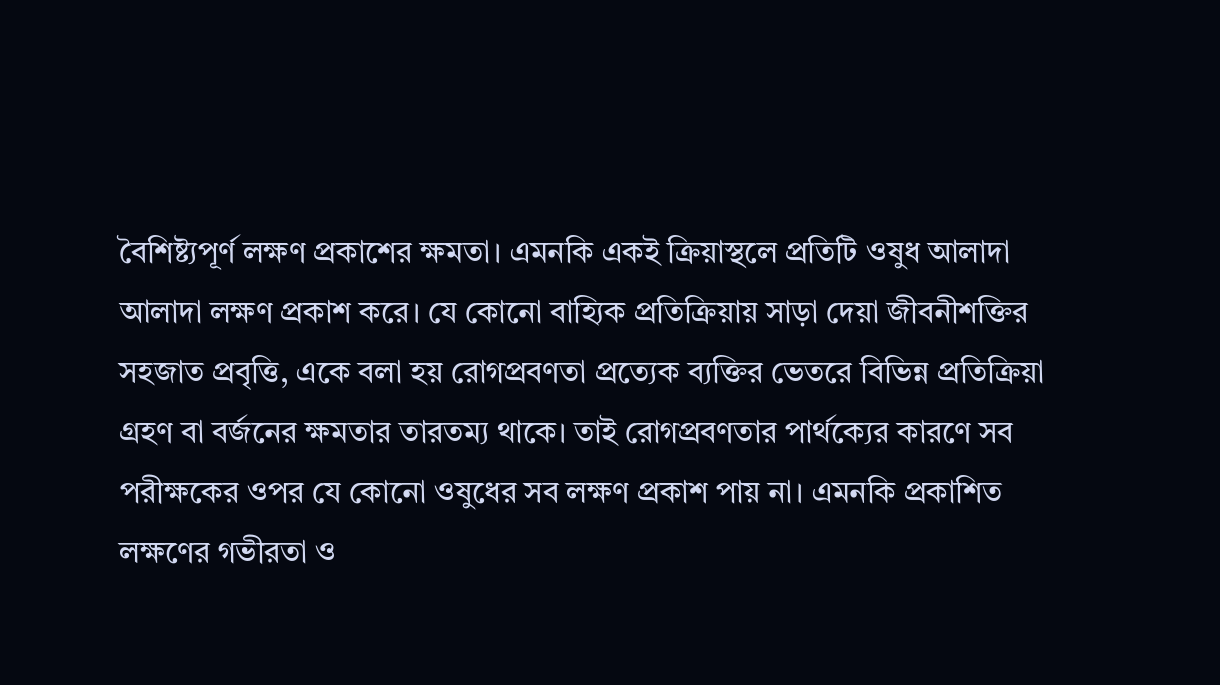বৈশিষ্ট্যপূর্ণ লক্ষণ প্রকাশের ক্ষমতা। এমনকি একই ক্রিয়াস্থলে প্রতিটি ওষুধ আলাদা আলাদা লক্ষণ প্রকাশ করে। যে কোনো বাহ্যিক প্রতিক্রিয়ায় সাড়া দেয়া জীবনীশক্তির সহজাত প্রবৃত্তি, একে বলা হয় রোগপ্রবণতা প্রত্যেক ব্যক্তির ভেতরে বিভিন্ন প্রতিক্রিয়া গ্রহণ বা বর্জনের ক্ষমতার তারতম্য থাকে। তাই রোগপ্রবণতার পার্থক্যের কারণে সব পরীক্ষকের ওপর যে কোনো ওষুধের সব লক্ষণ প্রকাশ পায় না। এমনকি প্রকাশিত লক্ষণের গভীরতা ও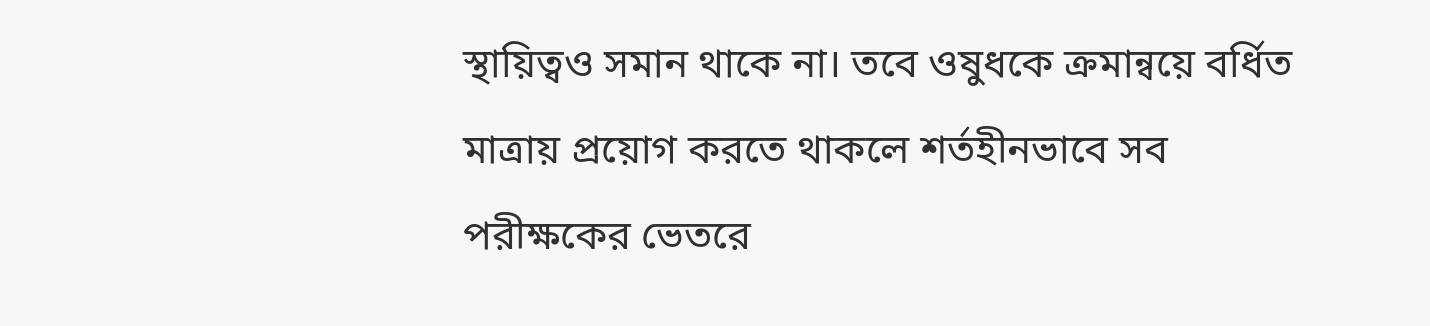স্থায়িত্বও সমান থাকে না। তবে ওষুধকে ক্রমান্বয়ে বর্ধিত মাত্রায় প্রয়োগ করতে থাকলে শর্তহীনভাবে সব পরীক্ষকের ভেতরে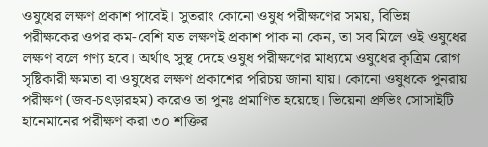ওষুধের লক্ষণ প্রকাশ পাবেই। সুতরাং কোনো ওষুধ পরীক্ষণের সময়, বিভিন্ন পরীক্ষকের ওপর কম-বেশি যত লক্ষণই প্রকাশ পাক না কেন, তা সব মিলে ওই ওষুধের লক্ষণ বলে গণ্য হবে। অর্থাৎ সুস্থ দেহে ওষুধ পরীক্ষণের মাধ্যমে ওষুধের কৃত্রিম রোগ সৃষ্টিকারী ক্ষমতা বা ওষুধের লক্ষণ প্রকাশের পরিচয় জানা যায়। কোনো ওষুধকে পুনরায় পরীক্ষণ (জব-চৎড়ারহম) করেও তা পুনঃ প্রমাণিত হয়েছে। ভিয়েনা প্রুভিং সোসাইটি হানেমানের পরীক্ষণ করা ৩০ শক্তির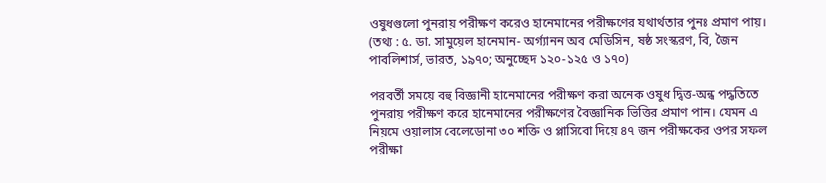ওষুধগুলো পুনরায় পরীক্ষণ করেও হানেমানের পরীক্ষণের যথার্থতার পুনঃ প্রমাণ পায়। (তথ্য : ৫. ডা. সামুয়েল হানেমান- অর্গ্যানন অব মেডিসিন, ষষ্ঠ সংস্করণ, বি, জৈন পাবলিশার্স, ভারত, ১৯৭০; অনুচ্ছেদ ১২০-১২৫ ও ১৭০)

পরবর্তী সময়ে বহু বিজ্ঞানী হানেমানের পরীক্ষণ করা অনেক ওষুধ দ্বিত্ত-অন্ধ পদ্ধতিতে  পুনরায় পরীক্ষণ করে হানেমানের পরীক্ষণের বৈজ্ঞানিক ভিত্তির প্রমাণ পান। যেমন এ নিয়মে ওয়ালাস বেলেডোনা ৩০ শক্তি ও প্লাসিবো দিয়ে ৪৭ জন পরীক্ষকের ওপর সফল পরীক্ষা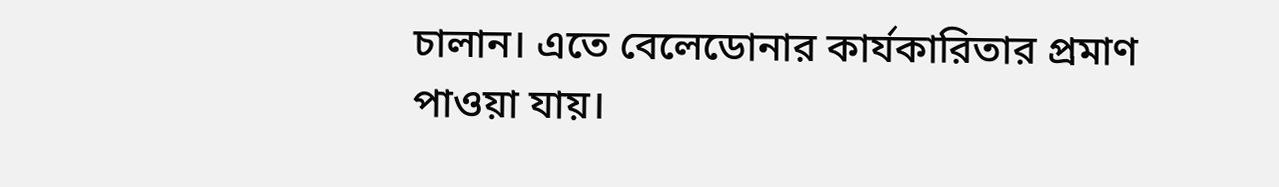চালান। এতে বেলেডোনার কার্যকারিতার প্রমাণ পাওয়া যায়।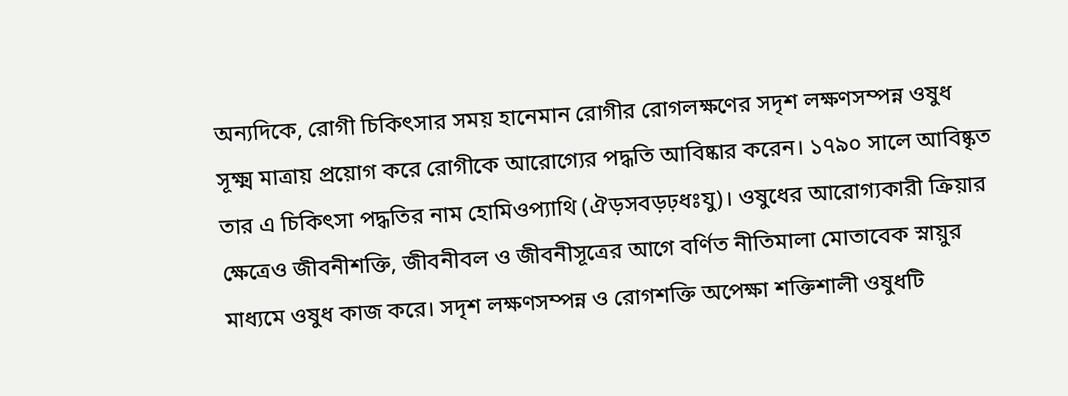অন্যদিকে, রোগী চিকিৎসার সময় হানেমান রোগীর রোগলক্ষণের সদৃশ লক্ষণসম্পন্ন ওষুধ সূক্ষ্ম মাত্রায় প্রয়োগ করে রোগীকে আরোগ্যের পদ্ধতি আবিষ্কার করেন। ১৭৯০ সালে আবিষ্কৃত তার এ চিকিৎসা পদ্ধতির নাম হোমিওপ্যাথি (ঐড়সবড়ঢ়ধঃযু)। ওষুধের আরোগ্যকারী ক্রিয়ার ক্ষেত্রেও জীবনীশক্তি, জীবনীবল ও জীবনীসূত্রের আগে বর্ণিত নীতিমালা মোতাবেক স্নায়ুর মাধ্যমে ওষুধ কাজ করে। সদৃশ লক্ষণসম্পন্ন ও রোগশক্তি অপেক্ষা শক্তিশালী ওষুধটি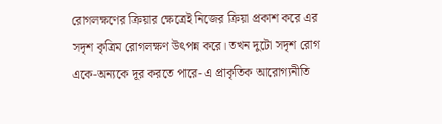রোগলক্ষণের ক্রিয়ার ক্ষেত্রেই নিজের ক্রিয়া প্রকাশ করে এর সদৃশ কৃত্রিম রোগলক্ষণ উৎপন্ন করে। তখন দুটো সদৃশ রোগ একে-অন্যকে দূর করতে পারে- এ প্রাকৃতিক আরোগ্যনীতি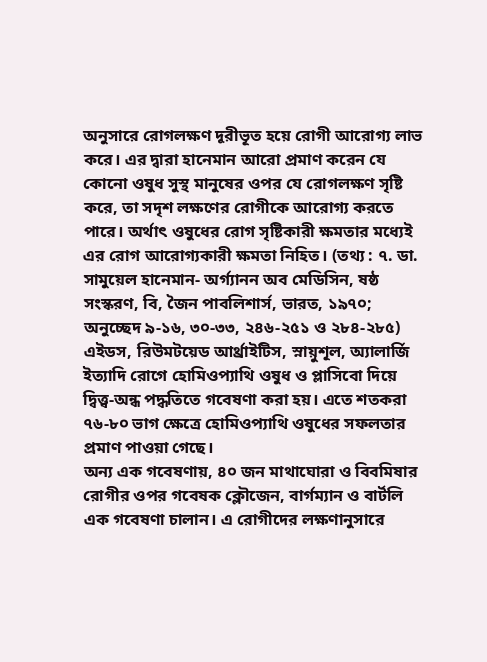অনুসারে রোগলক্ষণ দূরীভূত হয়ে রোগী আরোগ্য লাভ করে। এর দ্বারা হানেমান আরো প্রমাণ করেন যে কোনো ওষুধ সুস্থ মানুষের ওপর যে রোগলক্ষণ সৃষ্টি করে, তা সদৃশ লক্ষণের রোগীকে আরোগ্য করতে পারে। অর্থাৎ ওষুধের রোগ সৃষ্টিকারী ক্ষমতার মধ্যেই এর রোগ আরোগ্যকারী ক্ষমতা নিহিত। (তথ্য : ৭. ডা. সামুয়েল হানেমান- অর্গ্যানন অব মেডিসিন, ষষ্ঠ সংস্করণ, বি, জৈন পাবলিশার্স, ভারত, ১৯৭০; অনুচ্ছেদ ৯-১৬, ৩০-৩৩, ২৪৬-২৫১ ও ২৮৪-২৮৫)
এইডস, রিউমটয়েড আর্থ্রাইটিস, স্নায়ুশূল, অ্যালার্জি ইত্যাদি রোগে হোমিওপ্যাথি ওষুধ ও প্লাসিবো দিয়ে দ্বিত্ত্ব-অন্ধ পদ্ধতিতে গবেষণা করা হয়। এতে শতকরা ৭৬-৮০ ভাগ ক্ষেত্রে হোমিওপ্যাথি ওষুধের সফলতার প্রমাণ পাওয়া গেছে।
অন্য এক গবেষণায়, ৪০ জন মাথাঘোরা ও বিবমিষার রোগীর ওপর গবেষক ক্লৌজেন, বার্গম্যান ও বার্টলি এক গবেষণা চালান। এ রোগীদের লক্ষণানুসারে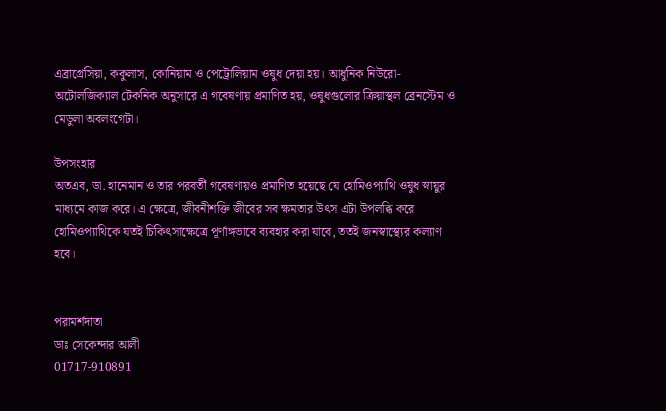এব্রাগ্রেসিয়া, ককুলাস, কোনিয়াম ও পেট্রোলিয়াম ওষুধ দেয়া হয়। আধুনিক নিউরো-অটোলজিক্যাল টেকনিক অনুসারে এ গবেষণায় প্রমাণিত হয়, ওষুধগুলোর ক্রিয়াস্থল ব্রেনস্টেম ও মেডুলা অবলংগেটা।

উপসংহার
অতএব, ডা. হানেমান ও তার পরবর্তী গবেষণায়ও প্রমাণিত হয়েছে যে হোমিওপ্যাথি ওষুধ স্নায়ুর মাধ্যমে কাজ করে। এ ক্ষেত্রে, জীবনীশক্তি জীবের সব ক্ষমতার উৎস এটা উপলব্ধি করে হোমিওপ্যাথিকে যতই চিকিৎসাক্ষেত্রে পূর্ণাঙ্গভাবে ব্যবহার করা যাবে, ততই জনস্বাস্থ্যের কল্যাণ হবে।


পরামর্শদাতা
ডাঃ সেকেন্দার আলী
01717-910891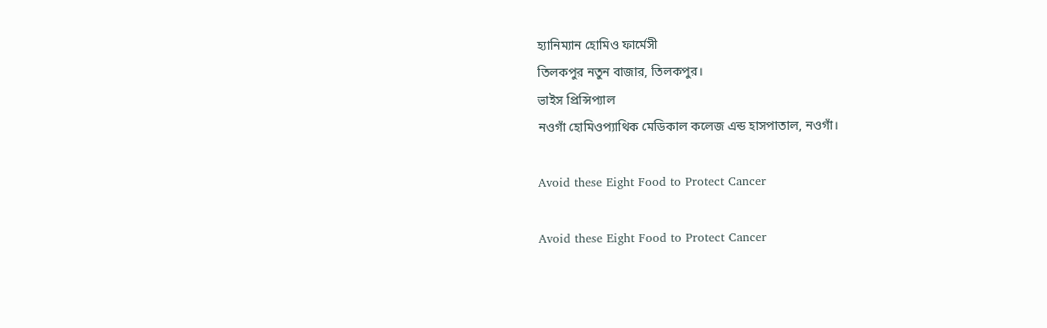হ্যানিম্যান হোমিও ফার্মেসী
তিলকপুর নতুন বাজার, তিলকপুর।
ভাইস প্রিন্সিপ্যাল
নওগাঁ হোমিওপ্যাথিক মেডিকাল কলেজ এন্ড হাসপাতাল, নওগাঁ।

Avoid these Eight Food to Protect Cancer

Avoid these Eight Food to Protect Cancer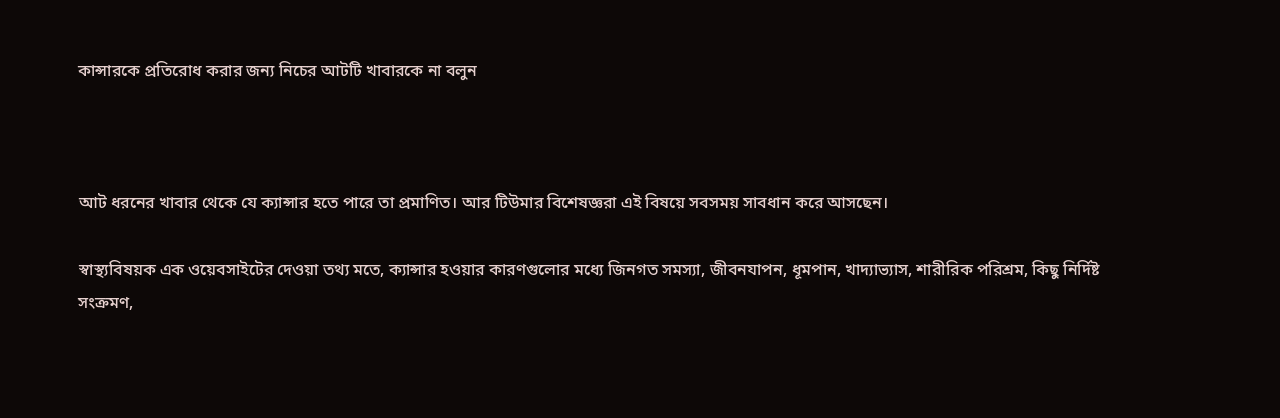কান্সারকে প্রতিরোধ করার জন্য নিচের আটটি খাবারকে না বলুন



আট ধরনের খাবার থেকে যে ক্যান্সার হতে পারে তা প্রমাণিত। আর টিউমার বিশেষজ্ঞরা এই বিষয়ে সবসময় সাবধান করে আসছেন।

স্বাস্থ্যবিষয়ক এক ওয়েবসাইটের দেওয়া তথ্য মতে, ক্যান্সার হওয়ার কারণগুলোর মধ্যে জিনগত সমস্যা, জীবনযাপন, ধূমপান, খাদ্যাভ্যাস, শারীরিক পরিশ্রম, কিছু নির্দিষ্ট সংক্রমণ,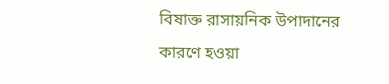বিষাক্ত রাসায়নিক উপাদানের কারণে হওয়া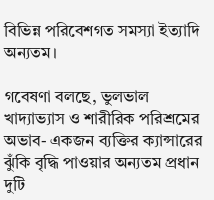বিভিন্ন পরিবেশগত সমস্যা ইত্যাদি অন্যতম।

গবেষণা বলছে, ভুলভাল খাদ্যাভ্যাস ও শারীরিক পরিশ্রমের অভাব- একজন ব্যক্তির ক্যান্সারের ঝুঁকি বৃদ্ধি পাওয়ার অন্যতম প্রধান দুটি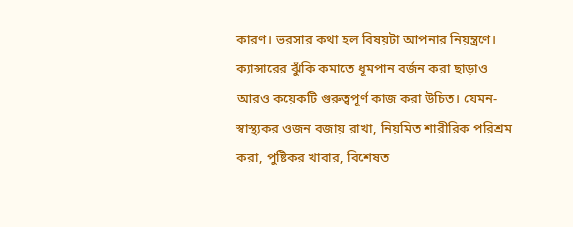কারণ। ভরসার কথা হল বিষয়টা আপনার নিয়ন্ত্রণে। ক্যান্সারের ঝুঁকি কমাতে ধূমপান বর্জন করা ছাড়াও আরও কয়েকটি গুরুত্বপূর্ণ কাজ করা উচিত। যেমন- স্বাস্থ্যকর ওজন বজায় রাখা, নিয়মিত শারীরিক পরিশ্রম করা, পুষ্টিকর খাবার, বিশেষত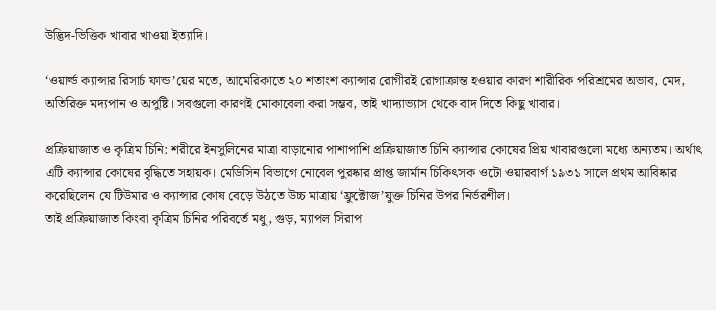উদ্ভিদ-ভিত্তিক খাবার খাওয়া ইত্যাদি।

‘ওয়ার্ল্ড ক্যান্সার রিসার্চ ফান্ড’য়ের মতে, আমেরিকাতে ২০ শতাংশ ক্যান্সার রোগীরই রোগাক্রান্ত হওয়ার কারণ শারীরিক পরিশ্রমের অভাব, মেদ, অতিরিক্ত মদ্যপান ও অপুষ্টি। সবগুলো কারণই মোকাবেলা করা সম্ভব, তাই খাদ্যাভ্যাস থেকে বাদ দিতে কিছু খাবার।

প্রক্রিয়াজাত ও কৃত্রিম চিনি: শরীরে ইনসুলিনের মাত্রা বাড়ানোর পাশাপাশি প্রক্রিয়াজাত চিনি ক্যান্সার কোষের প্রিয় খাবারগুলো মধ্যে অন্যতম। অর্থাৎ এটি ক্যান্সার কোষের বৃদ্ধিতে সহায়ক। মেডিসিন বিভাগে নোবেল পুরষ্কার প্রাপ্ত জার্মান চিকিৎসক ওটো ওয়ারবার্গ ১৯৩১ সালে প্রথম আবিষ্কার করেছিলেন যে টিউমার ও ক্যান্সার কোষ বেড়ে উঠতে উচ্চ মাত্রায় ‘ফ্রুক্টোজ’যুক্ত চিনির উপর নির্ভরশীল।
তাই প্রক্রিয়াজাত কিংবা কৃত্রিম চিনির পরিবর্তে মধু, গুড়, ম্যাপল সিরাপ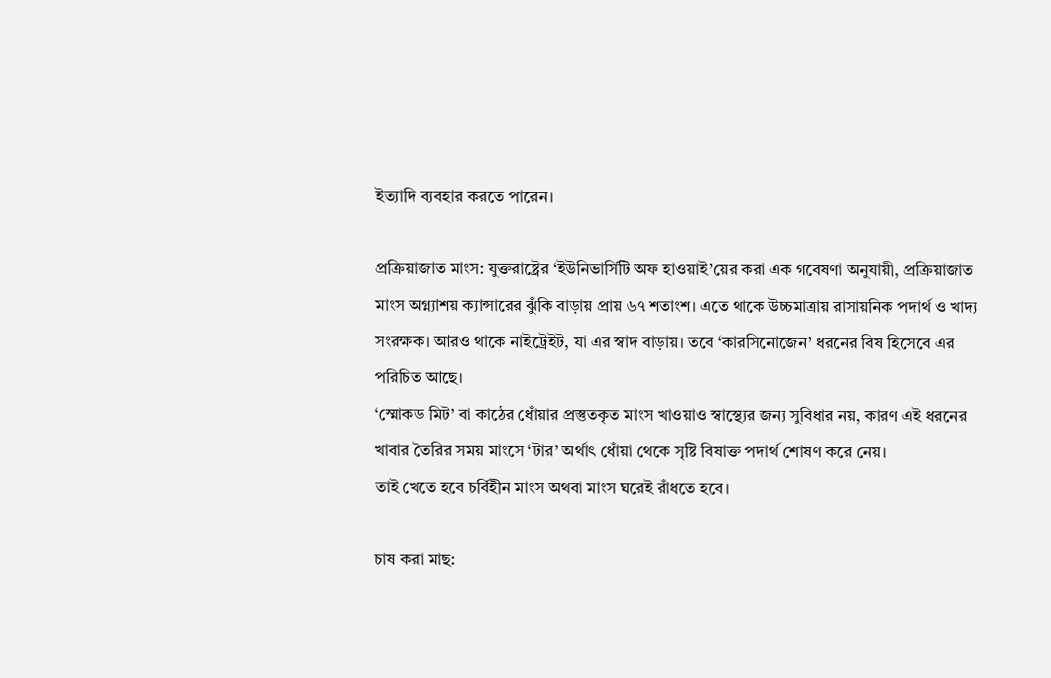ইত্যাদি ব্যবহার করতে পারেন।

প্রক্রিয়াজাত মাংস: যুক্তরাষ্ট্রের ‘ইউনিভার্সিটি অফ হাওয়াই’য়ের করা এক গবেষণা অনুযায়ী, প্রক্রিয়াজাত মাংস অগ্ন্যাশয় ক্যান্সারের ঝুঁকি বাড়ায় প্রায় ৬৭ শতাংশ। এতে থাকে উচ্চমাত্রায় রাসায়নিক পদার্থ ও খাদ্য সংরক্ষক। আরও থাকে নাইট্রেইট, যা এর স্বাদ বাড়ায়। তবে ‘কারসিনোজেন’ ধরনের বিষ হিসেবে এর পরিচিত আছে।
‘স্মোকড মিট’ বা কাঠের ধোঁয়ার প্রস্তুতকৃত মাংস খাওয়াও স্বাস্থ্যের জন্য সুবিধার নয়, কারণ এই ধরনের খাবার তৈরির সময় মাংসে ‘টার’ অর্থাৎ ধোঁয়া থেকে সৃষ্টি বিষাক্ত পদার্থ শোষণ করে নেয়।
তাই খেতে হবে চর্বিহীন মাংস অথবা মাংস ঘরেই রাঁধতে হবে।

চাষ করা মাছ: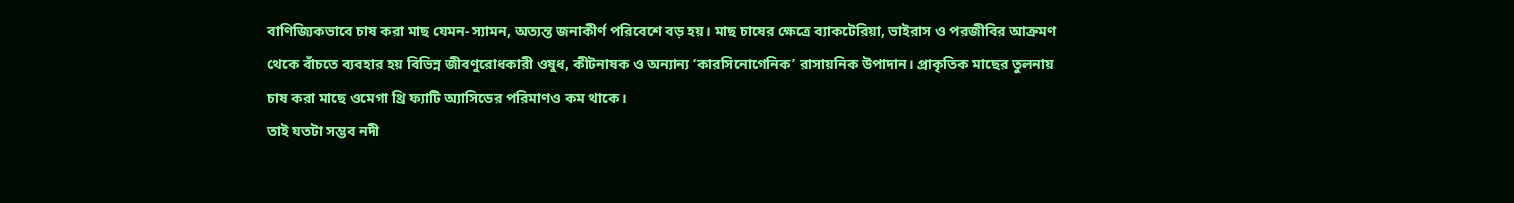বাণিজ্যিকভাবে চাষ করা মাছ যেমন- স্যামন, অত্যন্ত জনাকীর্ণ পরিবেশে বড় হয়। মাছ চাষের ক্ষেত্রে ব্যাকটেরিয়া, ভাইরাস ও পরজীবির আক্রমণ থেকে বাঁচতে ব্যবহার হয় বিভিন্ন জীবণুরোধকারী ওষুধ, কীটনাষক ও অন্যান্য ‘কারসিনোগেনিক’ রাসায়নিক উপাদান। প্রাকৃতিক মাছের তুলনায় চাষ করা মাছে ওমেগা থ্রি ফ্যাটি অ্যাসিডের পরিমাণও কম থাকে।
তাই যতটা সম্ভব নদী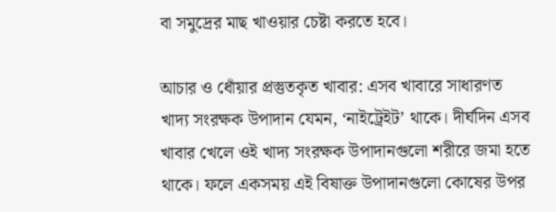বা সমুদ্রের মাছ খাওয়ার চেষ্টা করতে হবে।

আচার ও ধোঁয়ার প্রস্তুতকৃত খাবার: এসব খাবারে সাধারণত খাদ্য সংরক্ষক উপাদান যেমন, ‘নাইট্রেইট’ থাকে। দীর্ঘদিন এসব খাবার খেলে ওই খাদ্য সংরক্ষক উপাদানগুলো শরীরে জমা হতে থাকে। ফলে একসময় এই বিষাক্ত উপাদানগুলো কোষের উপর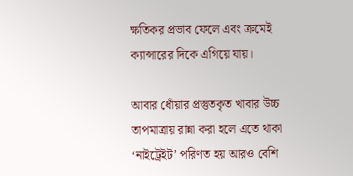ক্ষতিকর প্রভাব ফেলে এবং ক্রমেই ক্যান্সারের দিকে এগিয়ে যায়।

আবার ধোঁয়ার প্রস্তুতকৃত খাবার উচ্চ তাপমাত্রায় রান্না করা হলে এতে থাকা ‘নাইট্রেইট’ পরিণত হয় আরও বেশি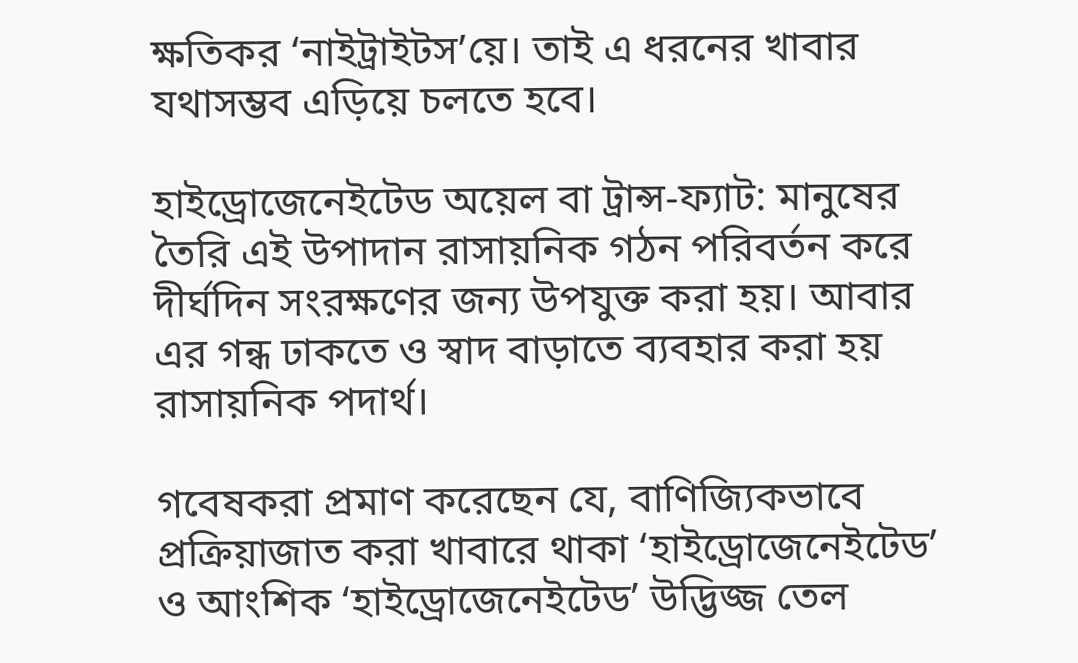ক্ষতিকর ‘নাইট্রাইটস’য়ে। তাই এ ধরনের খাবার যথাসম্ভব এড়িয়ে চলতে হবে।

হাইড্রোজেনেইটেড অয়েল বা ট্রান্স-ফ্যাট: মানুষের তৈরি এই উপাদান রাসায়নিক গঠন পরিবর্তন করে দীর্ঘদিন সংরক্ষণের জন্য উপযুক্ত করা হয়। আবার এর গন্ধ ঢাকতে ও স্বাদ বাড়াতে ব্যবহার করা হয় রাসায়নিক পদার্থ।

গবেষকরা প্রমাণ করেছেন যে, বাণিজ্যিকভাবে প্রক্রিয়াজাত করা খাবারে থাকা ‘হাইড্রোজেনেইটেড’ ও আংশিক ‘হাইড্রোজেনেইটেড’ উদ্ভিজ্জ তেল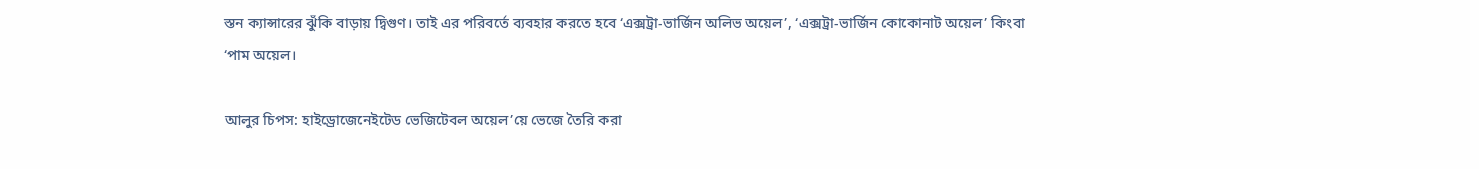স্তন ক্যান্সারের ঝুঁকি বাড়ায় দ্বিগুণ। তাই এর পরিবর্তে ব্যবহার করতে হবে ‘এক্সট্রা-ভার্জিন অলিভ অয়েল’, ‘এক্সট্রা-ভার্জিন কোকোনাট অয়েল’ কিংবা ‘পাম অয়েল।

আলুর চিপস: হাইড্রোজেনেইটেড ভেজিটেবল অয়েল’য়ে ভেজে তৈরি করা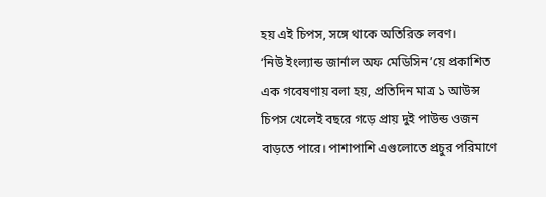হয় এই চিপস, সঙ্গে থাকে অতিরিক্ত লবণ।
‘নিউ ইংল্যান্ড জার্নাল অফ মেডিসিন’য়ে প্রকাশিত এক গবেষণায় বলা হয়, প্রতিদিন মাত্র ১ আউন্স চিপস খেলেই বছরে গড়ে প্রায় দুই পাউন্ড ওজন বাড়তে পারে। পাশাপাশি এগুলোতে প্রচুর পরিমাণে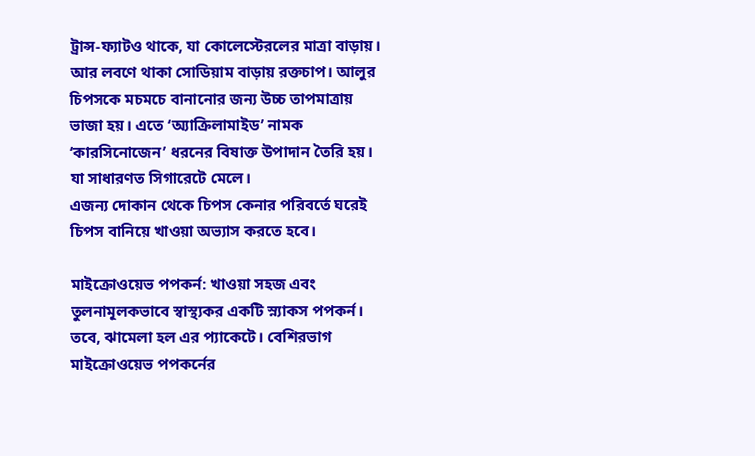ট্রান্স-ফ্যাটও থাকে, যা কোলেস্টেরলের মাত্রা বাড়ায়। আর লবণে থাকা সোডিয়াম বাড়ায় রক্তচাপ। আলুর চিপসকে মচমচে বানানোর জন্য উচ্চ তাপমাত্রায় ভাজা হয়। এতে ‘অ্যাক্রিলামাইড’ নামক ‘কারসিনোজেন’ ধরনের বিষাক্ত উপাদান তৈরি হয়। যা সাধারণত সিগারেটে মেলে।
এজন্য দোকান থেকে চিপস কেনার পরিবর্তে ঘরেই চিপস বানিয়ে খাওয়া অভ্যাস করতে হবে।

মাইক্রোওয়েভ পপকর্ন: খাওয়া সহজ এবং তুলনামূলকভাবে স্বাস্থ্যকর একটি স্ন্যাকস পপকর্ন। তবে, ঝামেলা হল এর প্যাকেটে। বেশিরভাগ মাইক্রোওয়েভ পপকর্নের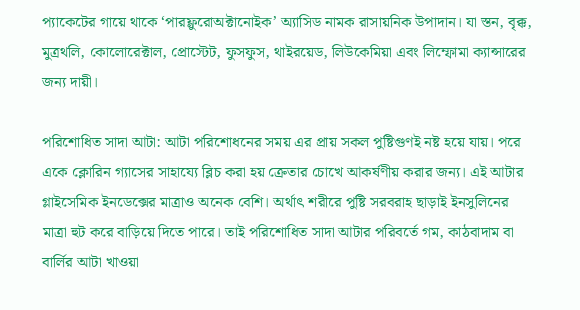প্যাকেটের গায়ে থাকে ‘পারফ্লুরোঅক্টানোইক’ অ্যাসিড নামক রাসায়নিক উপাদান। যা স্তন, বৃক্ক, মুত্রথলি, কোলোরেক্টাল, প্রোস্টেট, ফুসফুস, থাইরয়েড, লিউকেমিয়া এবং লিম্ফোমা ক্যান্সারের জন্য দায়ী।

পরিশোধিত সাদা আটা: আটা পরিশোধনের সময় এর প্রায় সকল পুষ্টিগুণই নষ্ট হয়ে যায়। পরে একে ক্লোরিন গ্যাসের সাহায্যে ব্লিচ করা হয় ক্রেতার চোখে আকর্ষণীয় করার জন্য। এই আটার গ্লাইসেমিক ইনডেক্সের মাত্রাও অনেক বেশি। অর্থাৎ শরীরে পুষ্টি সরবরাহ ছাড়াই ইনসুলিনের মাত্রা হুট করে বাড়িয়ে দিতে পারে। তাই পরিশোধিত সাদা আটার পরিবর্তে গম, কাঠবাদাম বা বার্লির আটা খাওয়া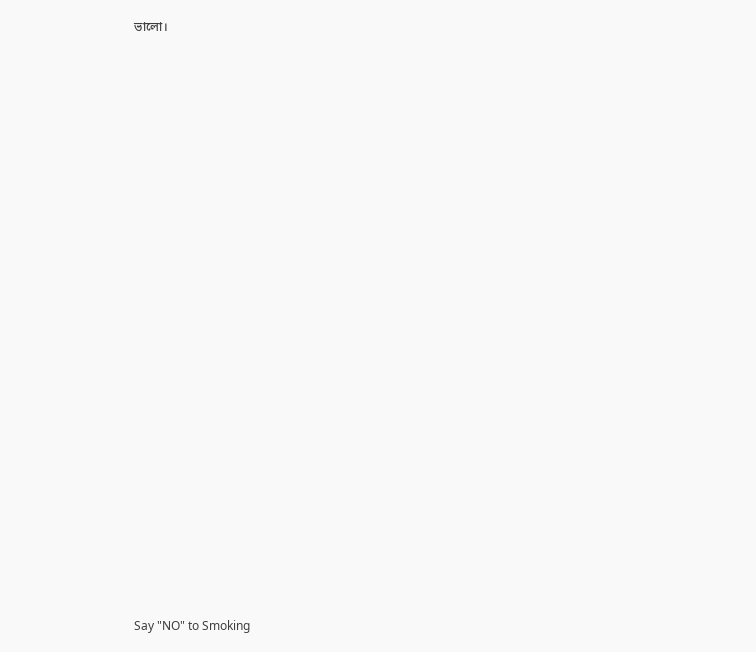ভালো।




































Say "NO" to Smoking